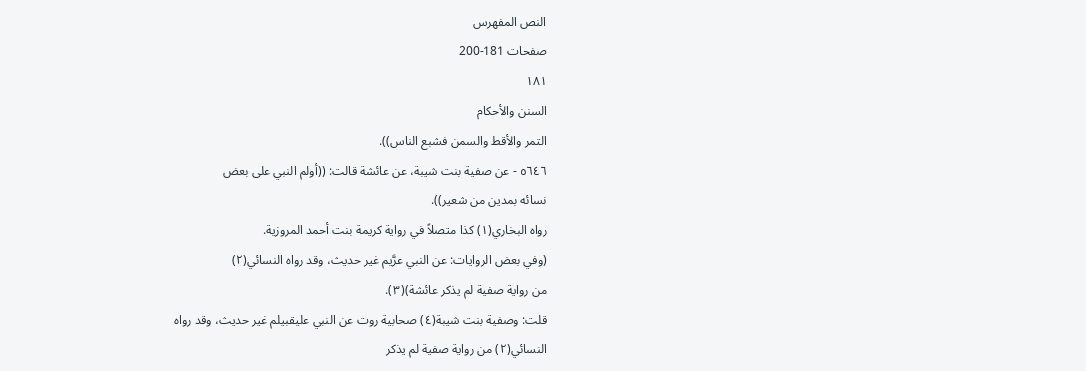النص المفهرس
صفحات 181-200
١٨١
السنن والأحكام
التمر والأقط والسمن فشبع الناس)).
٥٦٤٦ - عن صفية بنت شيبة، عن عائشة قالت: ((أولم النبي على بعض
نسائه بمدین من شعیر)).
رواه البخاري(١) كذا متصلاً في رواية كريمة بنت أحمد المروزية.
(وفي بعض الروايات: عن النبي عرَّيم غير حديث، وقد رواه النسائي(٢)
من رواية صفية لم يذكر عائشة)(٣).
قلت: وصفية بنت شيبة(٤) صحابية روت عن النبي عليقبيلم غير حديث، وقد رواه
النسائي(٢) من رواية صفية لم يذكر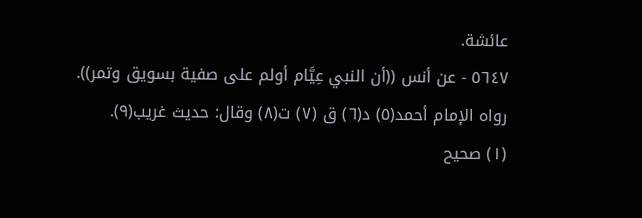عائشة.
٥٦٤٧ - عن أنس ((أن النبي عِيَّام أولم على صفية بسويق وتمر)).
رواه الإمام أحمد(٥) د(٦) ق (٧) ت(٨) وقال: حديث غريب(٩).
(١) صحيح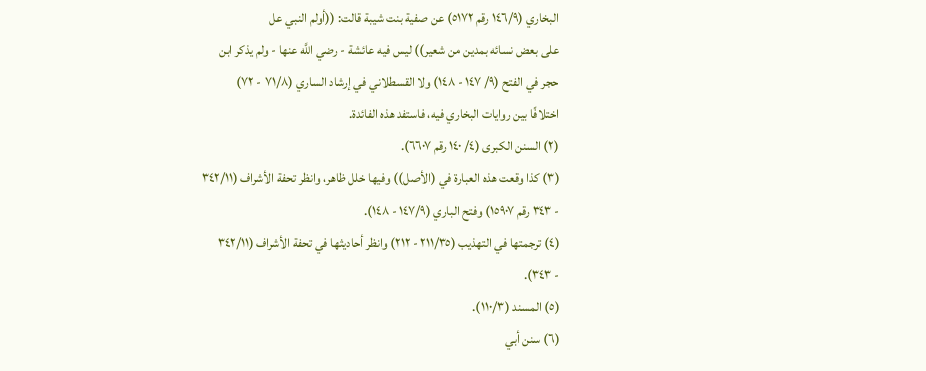البخاري (١٤٦/٩ رقم ٥١٧٢) عن صفية بنت شيبة قالت: ((أولم النبي عل
على بعض نسائه بمدين من شعير)) ليس فيه عائشة - رضي اللَّه عنها - ولم يذكر ابن
حجر في الفتح (٩/ ١٤٧ - ١٤٨) ولا القسطلاني في إرشاد الساري (٧١/٨ - ٧٢)
اختلافًا بين روايات البخاري فيه، فاستفد هذه الفائدة.
(٢) السنن الكبرى (٤/ ١٤٠ رقم ٦٦٠٧).
(٣) كذا وقعت هذه العبارة في (الأصل)) وفيها خلل ظاهر، وانظر تحفة الأشراف (٣٤٢/١١
- ٣٤٣ رقم ١٥٩٠٧) وفتح الباري (١٤٧/٩ - ١٤٨).
(٤) ترجمتها في التهذيب (٢١١/٣٥ - ٢١٢) وانظر أحاديثها في تحفة الأشراف (٣٤٢/١١
- ٣٤٣).
(٥) المسند (١١٠/٣).
(٦) سنن أبي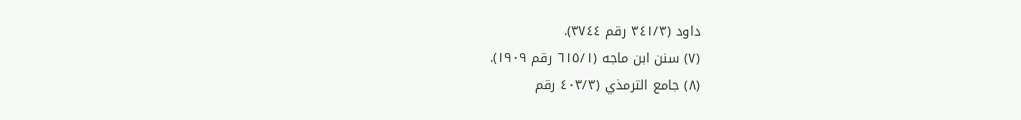داود (٣٤١/٣ رقم ٣٧٤٤).
(٧) سنن ابن ماجه (٦١٥/١ رقم ١٩٠٩).
(٨) جامع الترمذي (٤٠٣/٣ رقم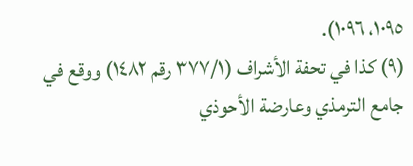١٠٩٥، ١٠٩٦).
(٩) كذا في تحفة الأشراف (٣٧٧/١ رقم ١٤٨٢) ووقع في جامع الترمذي وعارضة الأحوذي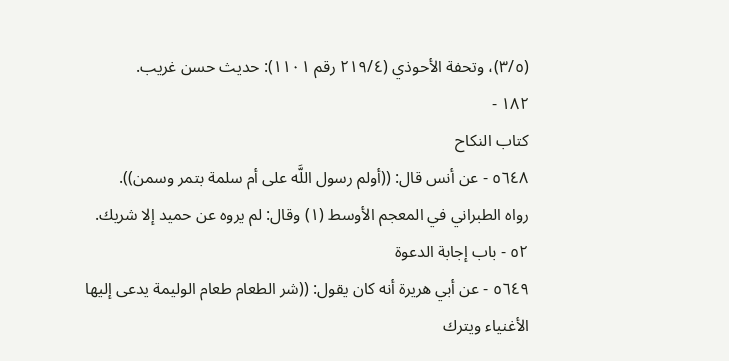(٣/٥)، وتحفة الأحوذي (٢١٩/٤ رقم ١١٠١): حديث حسن غريب.
١٨٢ -
کتاب النكاح
٥٦٤٨ - عن أنس قال: ((أولم رسول اللَّه على أم سلمة بتمر وسمن)).
رواه الطبراني في المعجم الأوسط (١) وقال: لم يروه عن حميد إلا شريك.
٥٢ - باب إجابة الدعوة
٥٦٤٩ - عن أبي هريرة أنه كان يقول: ((شر الطعام طعام الوليمة يدعى إليها
الأغنياء ويترك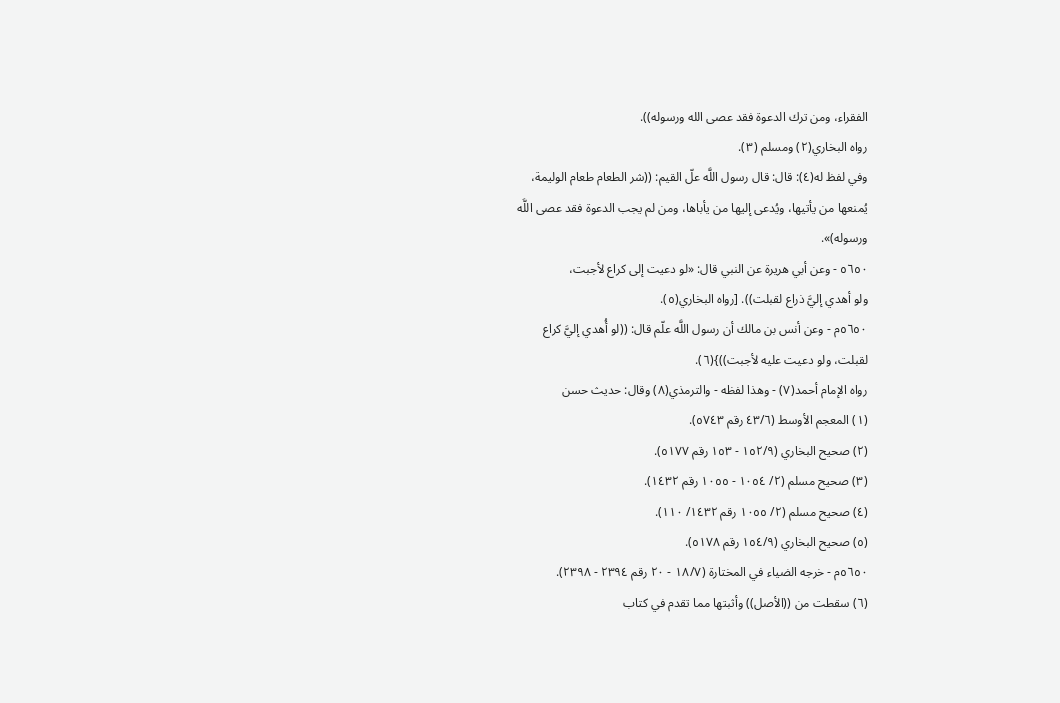الفقراء، ومن ترك الدعوة فقد عصى الله ورسوله)).
رواه البخاري(٢) ومسلم (٣).
وفي لفظ له(٤): قال: قال رسول اللَّه علّ القيم: ((شر الطعام طعام الوليمة،
يُمنعها من يأتيها، ويُدعى إليها من يأباها، ومن لم يجب الدعوة فقد عصى اللَّه
ورسوله)».
٥٦٥٠ - وعن أبي هريرة عن النبي قال: «لو دعيت إلى كراع لأجبت،
ولو أهدي إليَّ ذراع لقبلت)). [رواه البخاري(٥).
٥٦٥٠م - وعن أنس بن مالك أن رسول اللَّه علّم قال: ((لو أُهدي إليَّ كراع
لقبلت، ولو دعيت عليه لأجبت))}(٦).
رواه الإمام أحمد(٧) - وهذا لفظه - والترمذي(٨) وقال: حديث حسن
(١) المعجم الأوسط (٤٣/٦ رقم ٥٧٤٣).
(٢) صحيح البخاري (١٥٢/٩ - ١٥٣ رقم ٥١٧٧).
(٣) صحيح مسلم (٢/ ١٠٥٤ - ١٠٥٥ رقم ١٤٣٢).
(٤) صحيح مسلم (٢/ ١٠٥٥ رقم ١٤٣٢/ ١١٠).
(٥) صحيح البخاري (١٥٤/٩ رقم ٥١٧٨).
٥٦٥٠م - خرجه الضياء في المختارة (١٨/٧ - ٢٠ رقم ٢٣٩٤ - ٢٣٩٨).
(٦) سقطت من ((الأصل)) وأثبتها مما تقدم في كتاب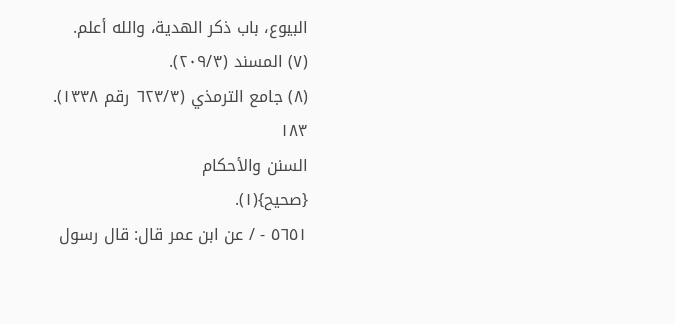البيوع، باب ذكر الهدية، والله أعلم.
(٧) المسند (٢٠٩/٣).
(٨) جامع الترمذي (٦٢٣/٣ رقم ١٣٣٨).
١٨٣
السنن والأحكام
{صحيح}(١).
٥٦٥١ - / عن ابن عمر قال: قال رسول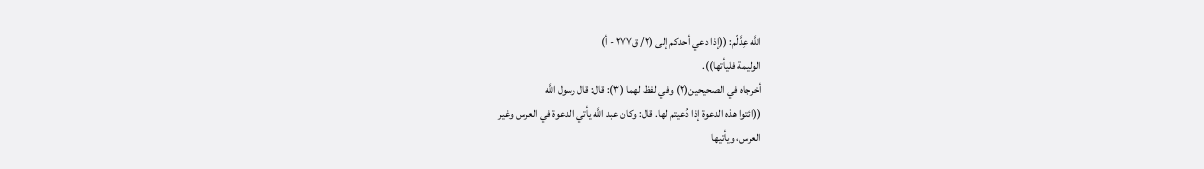اللَّه عِدَّلّم: ((إذا دعي أحدكم إلى (٢/ ق٢٧٧ - أ)
الوليمة فلیأتها)).
أخرجاه في الصحيحين(٢) وفي لفظ لهما (٣): قال: قال رسول اللَّه
((ائتوا هذه الدعوة إذا دُعيتم لها. قال: وكان عبد اللَّه يأتي الدعوة في العرس وغير
العرس، ويأتيها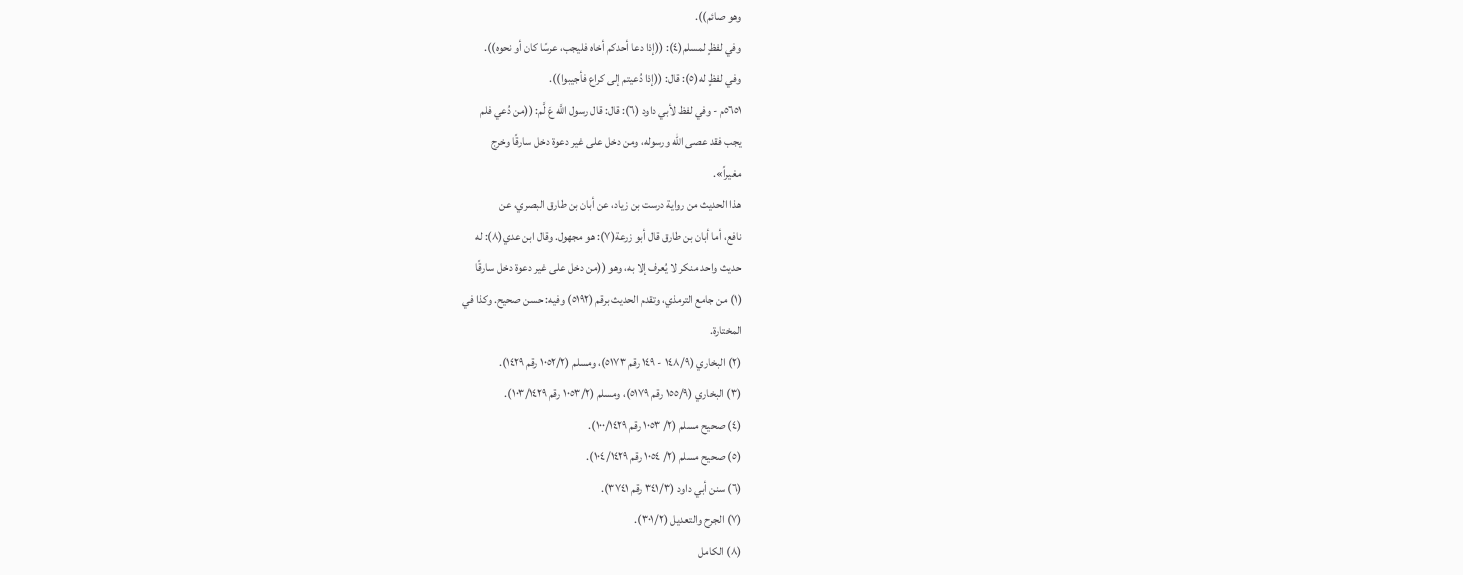وهو صائم)).
وفي لفظٍ لمسلم(٤): ((إذا دعا أحدكم أخاه فليجب، عرسًا كان أو نحوه)).
وفي لفظٍ له(٥): قال: ((إذا دُعيتم إلى كراع فأجيبوا)).
٥٦٥١م - وفي لفظ لأبي داود (٦): قال: قال رسول اللَّه عَ لَّم: ((من دُعي فلم
يجب فقد عصى الله ورسوله، ومن دخل على غير دعوة دخل سارقًا وخرج
مغیراً».
هذا الحديث من رواية درست بن زياد، عن أبان بن طارق البصري، عن
نافع، أما أبان بن طارق قال أبو زرعة(٧): هو مجهول. وقال ابن عدي(٨): له
حديث واحد منكر لا يُعرف إلا به، وهو ((من دخل على غير دعوة دخل سارقًا
(١) من جامع الترمذي، وتقدم الحديث برقم (٥١٩٢) وفيه: حسن صحيح. وكذا في
المختارة.
(٢) البخاري (١٤٨/٩ - ١٤٩ رقم ٥١٧٣)، ومسلم (١٠٥٢/٢ رقم ١٤٢٩).
(٣) البخاري (١٥٥/٩ رقم ٥١٧٩)، ومسلم (١٠٥٣/٢ رقم ١٠٣/١٤٢٩).
(٤) صحيح مسلم (٢/ ١٠٥٣ رقم ١٠٠/١٤٢٩).
(٥) صحيح مسلم (٢/ ١٠٥٤ رقم ١٠٤/١٤٢٩).
(٦) سنن أبي داود (٣٤١/٣ رقم ٣٧٤١).
(٧) الجرح والتعديل (٣٠١/٢).
(٨) الكامل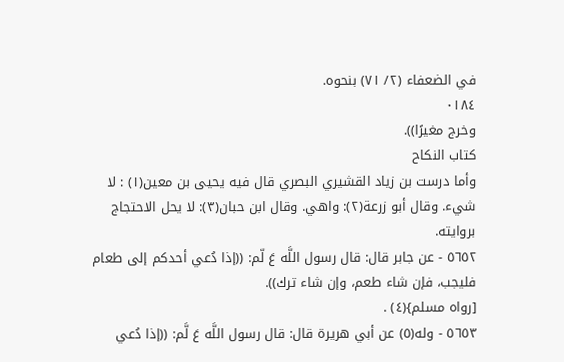في الضعفاء (٢/ ٧١) بنحوه.
٠١٨٤
وخرج مغیرًا)).
كتاب النكاح
وأما درست بن زياد القشيري البصري قال فيه يحيى بن معين(١) : لا
شيء. وقال أبو زرعة(٢): واهي. وقال ابن حبان(٣): لا يحل الاحتجاج
بروايته.
٥٦٥٢ - عن جابر قال: قال رسول اللَّه عَ لّم: ((إذا دُعي أحدكم إلى طعام
فليجب، فإن شاء طعم، وإن شاء ترك)).
[رواه مسلم}(٤) .
٥٦٥٣ - وله(٥) عن أبي هريرة قال: قال رسول اللَّه عَ لَّم: ((إذا دُعي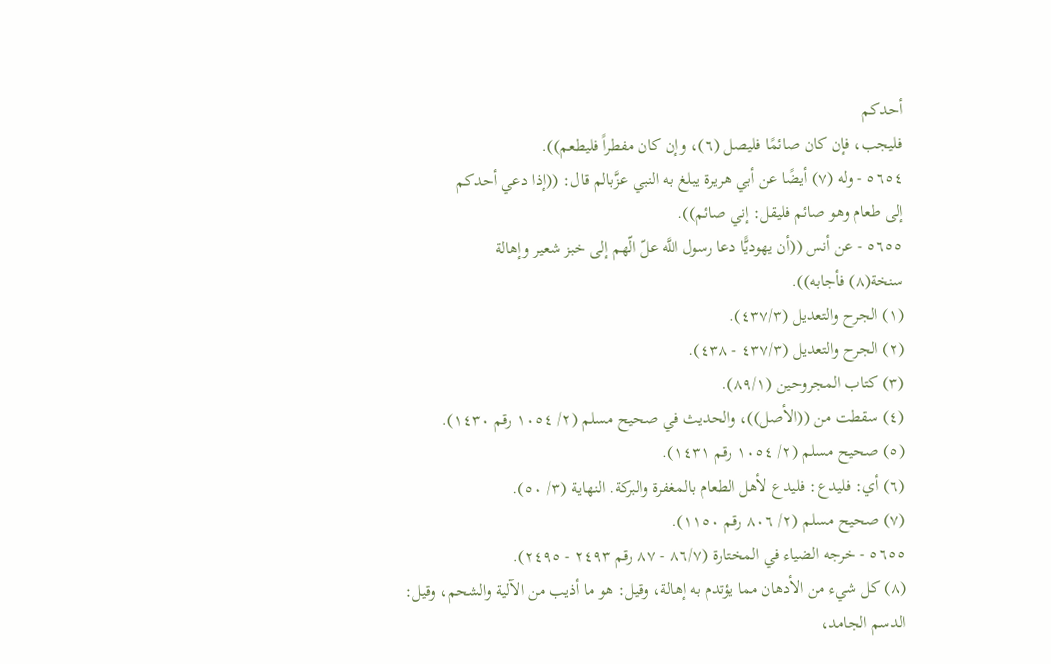أحدكم
فلیجب، فإن كان صائمًا فليصل (٦)، وإن كان مفطراً فليطعم)).
٥٦٥٤ - وله (٧) أيضًا عن أبي هريرة يبلغ به النبي عزَّبالم قال: ((إذا دعي أحدكم
إلی طعام وهو صائم فليقل: إني صائم)).
٥٦٥٥ - عن أنس ((أن يهوديًّا دعا رسول اللَّه علّ الّهم إلى خبز شعير وإهالة
سنخة(٨) فأجابه)).
(١) الجرح والتعديل (٤٣٧/٣).
(٢) الجرح والتعديل (٤٣٧/٣ - ٤٣٨).
(٣) كتاب المجروحين (٨٩/١).
(٤) سقطت من ((الأصل))، والحديث في صحيح مسلم (٢/ ١٠٥٤ رقم ١٤٣٠).
(٥) صحيح مسلم (٢/ ١٠٥٤ رقم ١٤٣١).
(٦) أي: فليدع: فليدع لأهل الطعام بالمغفرة والبركة. النهاية (٣/ ٥٠).
(٧) صحيح مسلم (٢/ ٨٠٦ رقم ١١٥٠).
٥٦٥٥ - خرجه الضياء في المختارة (٨٦/٧ - ٨٧ رقم ٢٤٩٣ - ٢٤٩٥).
(٨) كل شيء من الأدهان مما يؤتدم به إهالة، وقيل: هو ما أذيب من الآلية والشحم، وقيل:
الدسم الجامد،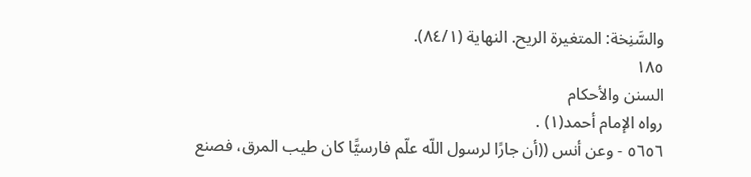والسَّنِخة: المتغيرة الريح. النهاية (٨٤/١).
١٨٥
السنن والأحكام
رواه الإمام أحمد(١) .
٥٦٥٦ - وعن أنس ((أن جارًا لرسول اللّه علّم فارسيًّا كان طيب المرق، فصنع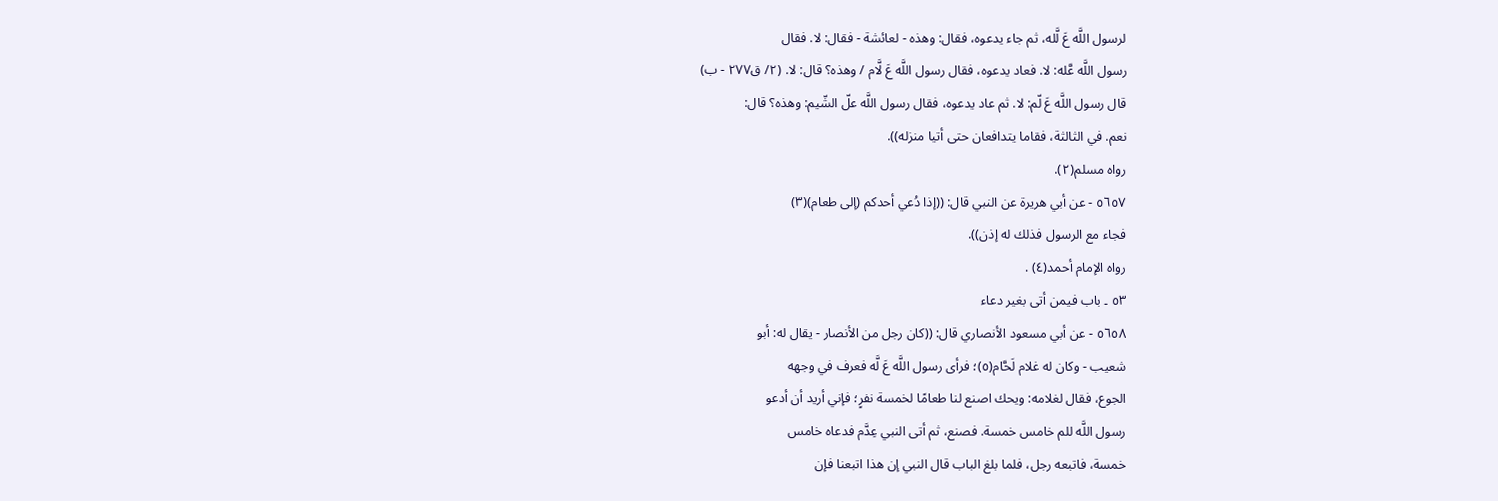لرسول اللَّه عَ لَّله، ثم جاء يدعوه، فقال: وهذه - لعائشة - فقال: لا. فقال
رسول اللَّه عَّله: لا. فعاد يدعوه، فقال رسول اللَّه عَ لَّام / وهذه؟ قال: لا. (٢/ ق٢٧٧ - ب)
قال رسول اللَّه عَ لّم: لا. ثم عاد يدعوه، فقال رسول اللَّه علّ الشّيم: وهذه؟ قال:
نعم. في الثالثة، فقاما يتدافعان حتى أتيا منزله)).
رواه مسلم(٢).
٥٦٥٧ - عن أبي هريرة عن النبي قال: ((إذا دُعي أحدكم (إلى طعام)(٣)
فجاء مع الرسول فذلك له إذن)).
رواه الإمام أحمد(٤) .
٥٣ ۔ باب فیمن أتی بغیر دعاء
٥٦٥٨ - عن أبي مسعود الأنصاري قال: ((كان رجل من الأنصار - يقال له: أبو
شعيب - وكان له غلام لَحَّام(٥)؛ فرأى رسول اللَّه عَ لَّه فعرف في وجهه
الجوع، فقال لغلامه: ويحك اصنع لنا طعامًا لخمسة نفرٍ؛ فإني أريد أن أدعو
رسول اللَّه للم خامس خمسة. فصنع، ثم أتى النبي عِدَّم فدعاه خامس
خمسة، فاتبعه رجل، فلما بلغ الباب قال النبي إن هذا اتبعنا فإن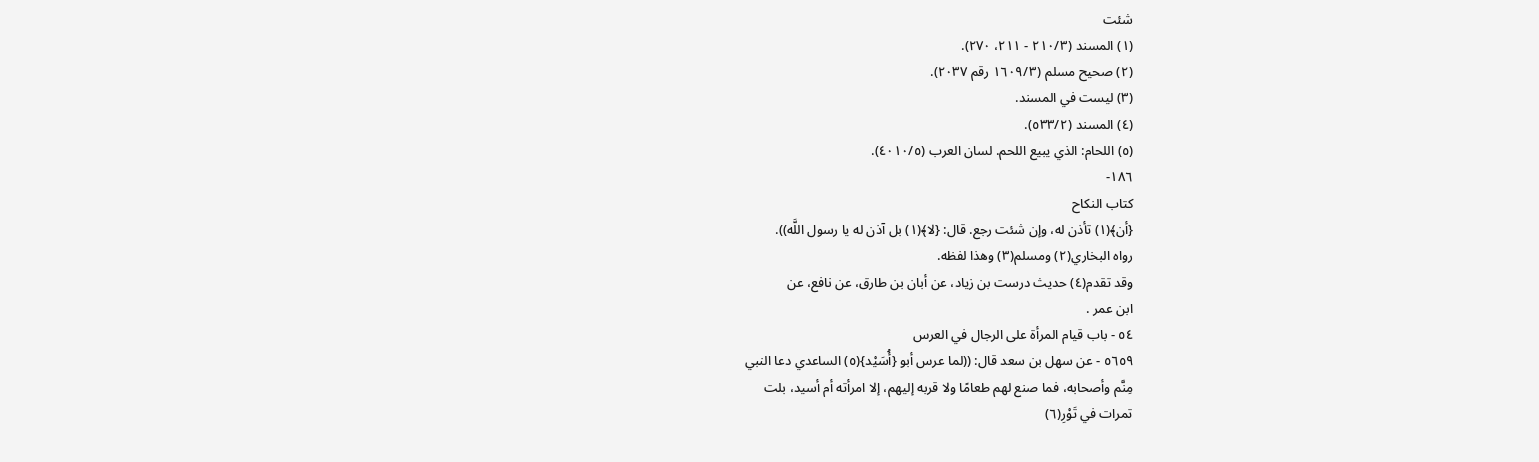شئت
(١) المسند (٢١٠/٣ - ٢١١، ٢٧٠).
(٢) صحيح مسلم (١٦٠٩/٣ رقم ٢٠٣٧).
(٣) ليست في المسند.
(٤) المسند (٥٣٣/٢).
(٥) اللحام: الذي يبيع اللحم. لسان العرب (٤٠١٠/٥).
١٨٦-
كتاب النكاح
{أن﴾(١) تأذن له، وإن شئت رجع. قال: {لا﴾(١) بل آذن له يا رسول اللَّه)).
رواه البخاري(٢) ومسلم(٣) وهذا لفظه.
وقد تقدم(٤) حديث درست بن زياد، عن أبان بن طارق، عن نافع، عن
ابن عمر .
٥٤ - باب قيام المرأة على الرجال في العرس
٥٦٥٩ - عن سهل بن سعد قال: ((لما عرس أبو {أُسَيْد}(٥) الساعدي دعا النبي
مِنَّم وأصحابه، فما صنع لهم طعامًا ولا قربه إليهم، إلا امرأته أم أسيد، بلت
تمرات في تَوْرِ(٦)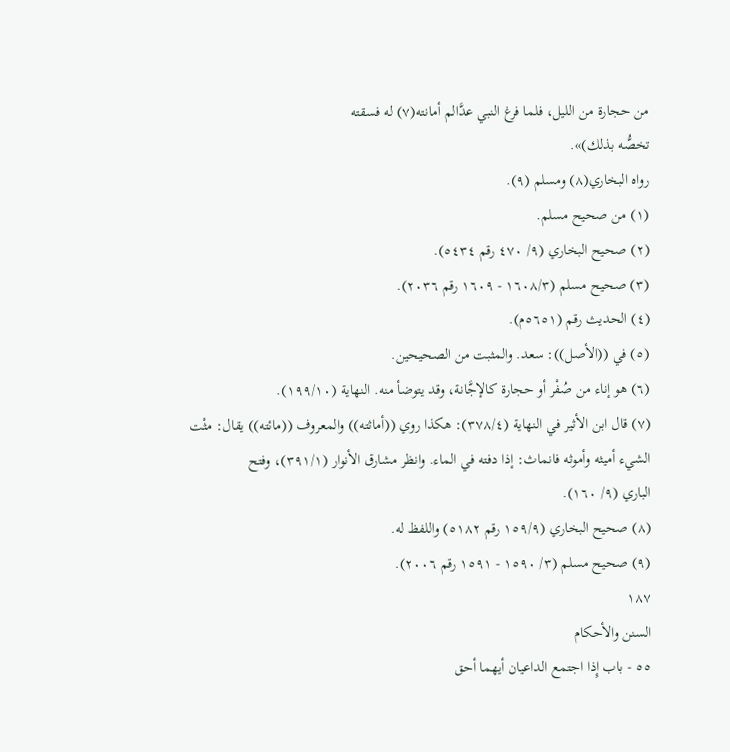من حجارة من الليل، فلما فرغ النبي عدَّالم أمانته(٧) له فسقته
تخصُّه بذلك)».
رواه البخاري(٨) ومسلم (٩).
(١) من صحيح مسلم.
(٢) صحيح البخاري (٩/ ٤٧٠ رقم ٥٤٣٤).
(٣) صحيح مسلم (١٦٠٨/٣ - ١٦٠٩ رقم ٢٠٣٦).
(٤) الحديث رقم (٥٦٥١م).
(٥) في ((الأصل)): سعد. والمثبت من الصحيحين.
(٦) هو إناء من صُفْر أو حجارة كالإجَّانة، وقد يتوضأ منه. النهاية (١٩٩/١٠).
(٧) قال ابن الأثير في النهاية (٣٧٨/٤): هكذا روي ((أماثته)) والمعروف ((مائته)) يقال: مثْت
الشيء أميثه وأموثه فانماث: إذا دفته في الماء. وانظر مشارق الأنوار (٣٩١/١)، وفتح
الباري (٩/ ١٦٠).
(٨) صحيح البخاري (١٥٩/٩ رقم ٥١٨٢) واللفظ له.
(٩) صحيح مسلم (٣/ ١٥٩٠ - ١٥٩١ رقم ٢٠٠٦).
١٨٧
السنن والأحكام
٥٥ - باب إِذا اجتمع الداعيان أيهما أحق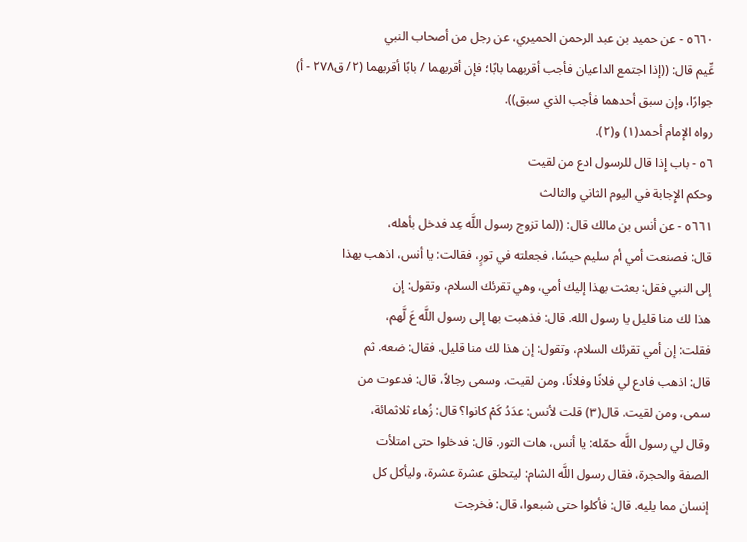٥٦٦٠ - عن حميد بن عبد الرحمن الحميري، عن رجل من أصحاب النبي
عِّيم قال: ((إذا اجتمع الداعيان فأجب أقربهما بابًا؛ فإن أقربهما / بابًا أقربهما (٢/ ق٢٧٨ - أ)
جوارًا، وإن سبق أحدهما فأجب الذي سبق)).
رواه الإمام أحمد(١) و(٢).
٥٦ - باب إِذا قال للرسول ادع من لقيت
وحكم الإِجابة في اليوم الثاني والثالث
٥٦٦١ - عن أنس بن مالك قال: ((لما تزوج رسول اللَّه عِد فدخل بأهله،
قال: فصنعت أمي أم سليم حيسًا، فجعلته في تورٍ، فقالت: يا أنس، اذهب بهذا
إلى النبي فقل: بعثت بهذا إليك أمي، وهي تقرئك السلام، وتقول: إن
هذا لك منا قليل يا رسول الله. قال: فذهبت بها إلى رسول اللَّه عَ لَّهم،
فقلت: إن أمي تقرئك السلام، وتقول: إن هذا لك منا قليل. فقال: ضعه. ثم
قال: اذهب فادع لي فلانًا وفلانًا، ومن لقيت. وسمى رجالاً، قال: فدعوت من
سمى، ومن لقيت. قال(٣) قلت لأنس: عدَدُ كَمْ كانوا؟ قال: زُهاء ثلاثمائة،
وقال لي رسول اللَّه حمّله: يا أنس، هات التور. قال: فدخلوا حتى امتلأت
الصفة والحجرة، فقال رسول اللَّه الشام: ليتحلق عشرة عشرة، وليأكل كل
إنسان مما يليه. قال: فأكلوا حتى شبعوا، قال: فخرجت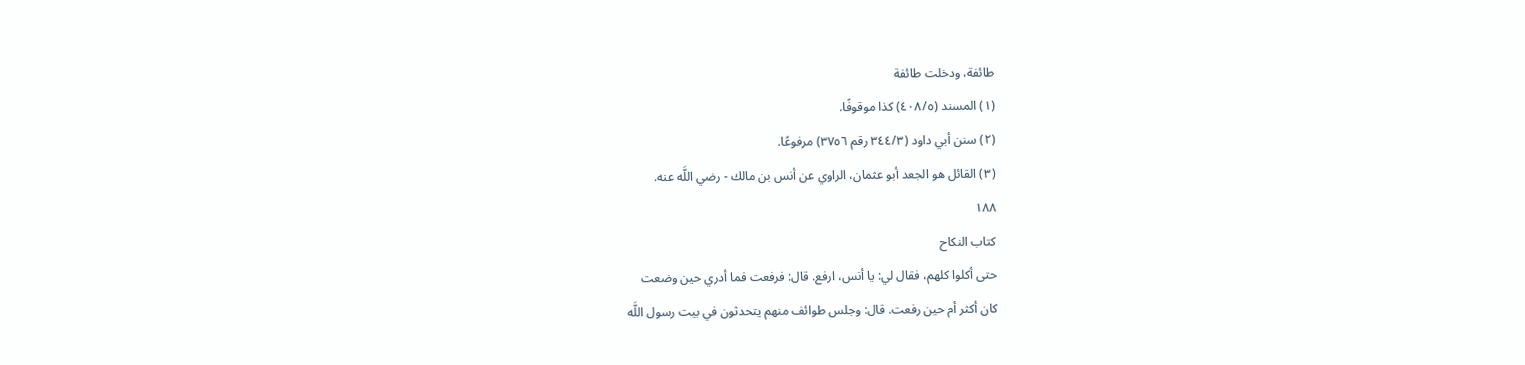طائفة، ودخلت طائفة
(١) المسند (٤٠٨/٥) كذا موقوفًا.
(٢) سنن أبي داود (٣٤٤/٣ رقم ٣٧٥٦) مرفوعًا.
(٣) القائل هو الجعد أبو عثمان، الراوي عن أنس بن مالك - رضي اللَّه عنه.
١٨٨
كتاب النكاح
حتى أكلوا كلهم، فقال لي: يا أنس، ارفع. قال: فرفعت فما أدري حين وضعت
كان أكثر أم حين رفعت. قال: وجلس طوائف منهم يتحدثون في بيت رسول اللَّه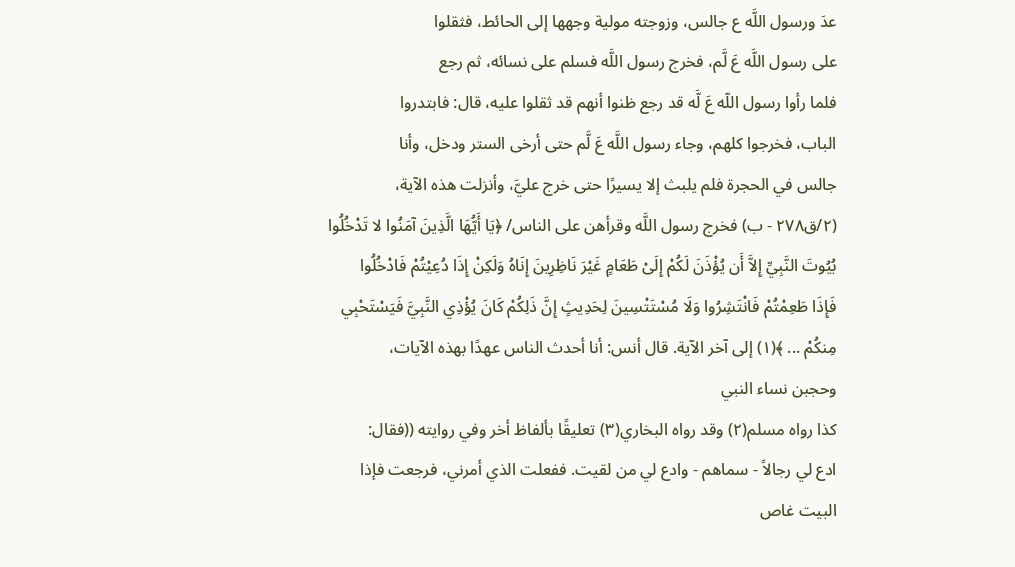عدَ ورسول اللَّه ع جالس، وزوجته مولية وجهها إلى الحائط، فثقلوا
على رسول اللَّه عَ لَّم، فخرج رسول اللَّه فسلم على نسائه، ثم رجع
فلما رأوا رسول اللّه عَ لَّه قد رجع ظنوا أنهم قد ثقلوا عليه، قال: فابتدروا
الباب، فخرجوا كلهم، وجاء رسول اللَّه عَ لَّم حتى أرخى الستر ودخل، وأنا
جالس في الحجرة فلم يلبث إلا يسيرًا حتى خرج عليَّ، وأنزلت هذه الآية،
(٢/ق٢٧٨ - ب) فخرج رسول اللَّه وقرأهن على الناس/ ﴿يَا أَيُّهَا الَّذِينَ آمَنُوا لا تَدْخُلُوا
بُيُوتَ النَّبِيِّ إِلاَّ أَن يُؤْذَنَ لَكُمْ إِلَىْ طَعَامٍ غَيْرَ نَاظِرِينَ إِنَاهُ وَلَكِنْ إِذَا دُعِيْتُمْ فَادْخُلُوا
فَإِذَا طَعِمْتُمْ فَانْتَشِرُوا وَلَا مُسْتَتْسِينَ لِحَدِيثٍ إِنَّ ذَلِكُمْ كَانَ يُؤْذِي النَّبِيَّ فَيَسْتَحْبِي
مِنكُمْ ... ﴾(١) إلى آخر الآية. قال أنس: أنا أحدث الناس عهدًا بهذه الآيات،
وحجبن نساء النبي
كذا رواه مسلم(٢) وقد رواه البخاري(٣) تعليقًا بألفاظ أخر وفي روايته ((فقال:
ادع لي رجالاً - سماهم - وادع لي من لقيت. ففعلت الذي أمرني، فرجعت فإذا
البيت غاص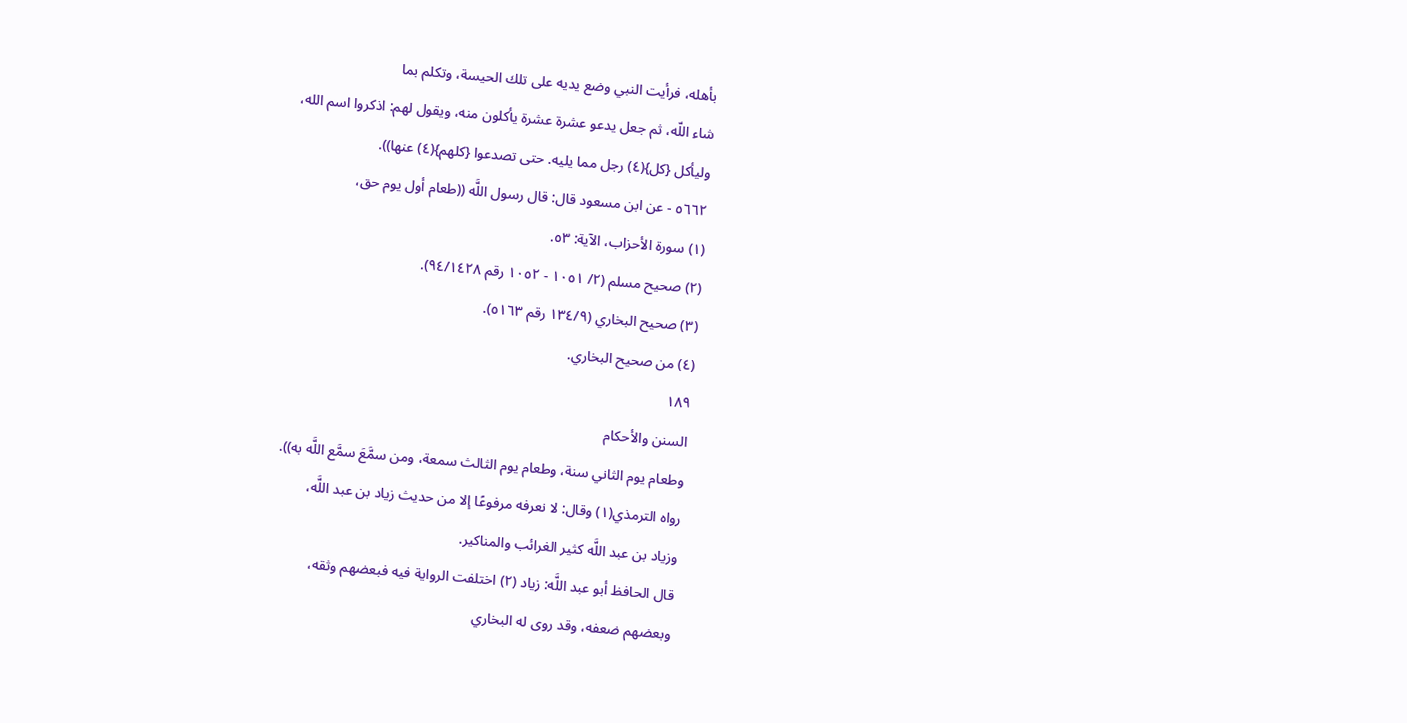بأهله، فرأيت النبي وضع يديه على تلك الحيسة، وتكلم بما
شاء اللّه، ثم جعل يدعو عشرة عشرة يأكلون منه، ويقول لهم: اذكروا اسم الله،
وليأكل {كل}(٤) رجل مما يليه. حتى تصدعوا {كلهم}(٤) عنها)).
٥٦٦٢ - عن ابن مسعود قال: قال رسول اللَّه ((طعام أول يوم حق،
(١) سورة الأحزاب، الآية: ٥٣.
(٢) صحيح مسلم (٢/ ١٠٥١ - ١٠٥٢ رقم ٩٤/١٤٢٨).
(٣) صحيح البخاري (١٣٤/٩ رقم ٥١٦٣).
(٤) من صحيح البخاري.
١٨٩
السنن والأحكام
وطعام يوم الثاني سنة، وطعام يوم الثالث سمعة، ومن سمَّعَ سمَّع اللَّه به)).
رواه الترمذي(١) وقال: لا نعرفه مرفوعًا إلا من حديث زياد بن عبد اللَّه،
وزياد بن عبد اللَّه كثير الغرائب والمناكير.
قال الحافظ أبو عبد اللَّه: زياد (٢) اختلفت الرواية فيه فبعضهم وثقه،
وبعضهم ضعفه، وقد روى له البخاري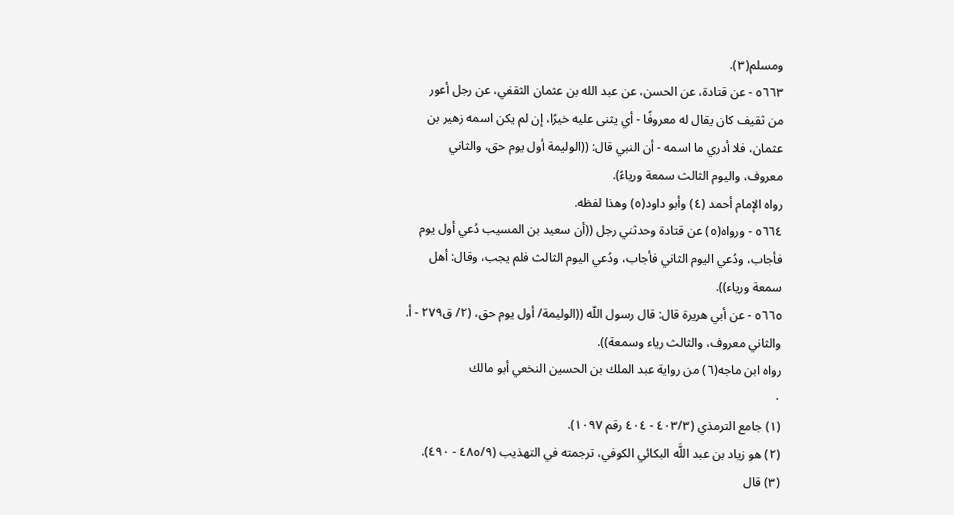ومسلم(٣).
٥٦٦٣ - عن قتادة، عن الحسن، عن عبد الله بن عثمان الثقفي، عن رجل أعور
من ثقيف كان يقال له معروفًا - أي يثنى عليه خيرًا، إن لم يكن اسمه زهير بن
عثمان، فلا أدري ما اسمه - أن النبي قال: ((الوليمة أول يوم حق، والثاني
معروف، والیوم الثالث سمعة وریاءً).
رواه الإمام أحمد (٤) وأبو داود(٥) وهذا لفظه.
٥٦٦٤ - ورواه(٥) عن قتادة وحدثني رجل ((أن سعيد بن المسيب دُعي أول يوم
فأجاب، ودُعي اليوم الثاني فأجاب، ودُعي اليوم الثالث فلم يجب، وقال: أهل
سمعة وریاء)).
٥٦٦٥ - عن أبي هريرة قال: قال رسول اللّه ((الوليمة/ أول يوم حق، (٢/ ق٢٧٩ - أ.
والثاني معروف، والثالث رياء وسمعة)).
رواه ابن ماجه(٦) من رواية عبد الملك بن الحسين النخعي أبو مالك
٠
(١) جامع الترمذي (٤٠٣/٣ - ٤٠٤ رقم ١٠٩٧).
(٢) هو زياد بن عبد اللَّه البكائي الكوفي، ترجمته في التهذيب (٤٨٥/٩ - ٤٩٠).
(٣) قال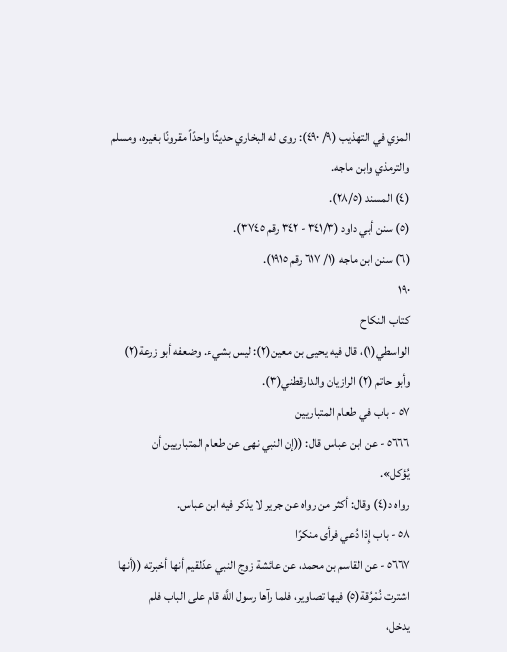المزي في التهذيب (٩/ ٤٩٠): روى له البخاري حديثًا واحدًاً مقرونًا بغيره، ومسلم
والترمذي وابن ماجه.
(٤) المسند (٢٨/٥).
(٥) سنن أبي داود (٣٤١/٣ - ٣٤٢ رقم ٣٧٤٥).
(٦) سنن ابن ماجه (١/ ٦١٧ رقم ١٩١٥).
١٩٠
كتاب النكاح
الواسطي(١)، قال فيه يحيى بن معين(٢): ليس بشيء. وضعفه أبو زرعة(٢)
وأبو حاتم (٢) الرازيان والدارقطني(٣).
٥٧ - باب في طعام المتباريين
٥٦٦٦ - عن ابن عباس قال: ((إن النبي نهى عن طعام المتباريين أن
يُؤکل».
رواه د(٤) وقال: أكثر من رواه عن جرير لا يذكر فيه ابن عباس.
٥٨ - باب إِذا دُعي فرأى منكرًا
٥٦٦٧ - عن القاسم بن محمد، عن عائشة زوج النبي عدّلقيم أنها أخبرته ((أنها
اشترت نُمْرُقة(٥) فيها تصاوير، فلما رآها رسول اللَّه قام على الباب فلم
يدخل،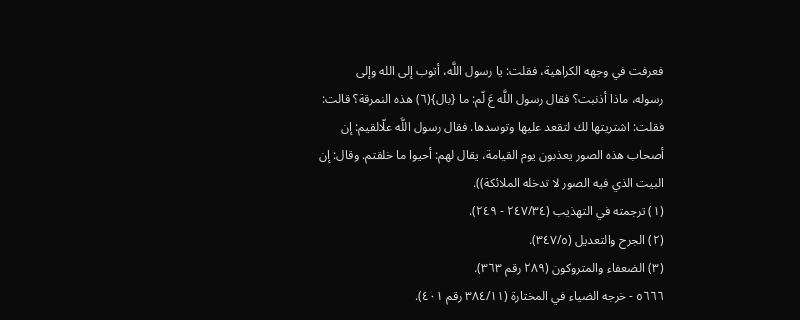فعرفت في وجهه الكراهية، فقلت: يا رسول اللَّه، أتوب إلى الله وإلى
رسوله، ماذا أذنبت؟ فقال رسول اللَّه عَ لّم: ما {بال}(٦) هذه النمرقة؟ قالت:
فقلت: اشتريتها لك لتقعد عليها وتوسدها. فقال رسول اللَّه علّالقيم: إن
أصحاب هذه الصور يعذبون يوم القيامة، يقال لهم: أحيوا ما خلقتم. وقال: إن
البيت الذي فیه الصور لا تدخله الملائكة)).
(١) ترجمته في التهذيب (٢٤٧/٣٤ - ٢٤٩).
(٢) الجرح والتعديل (٣٤٧/٥).
(٣) الضعفاء والمتروكون (٢٨٩ رقم ٣٦٣).
٥٦٦٦ - خرجه الضياء في المختارة (٣٨٤/١١ رقم ٤٠١).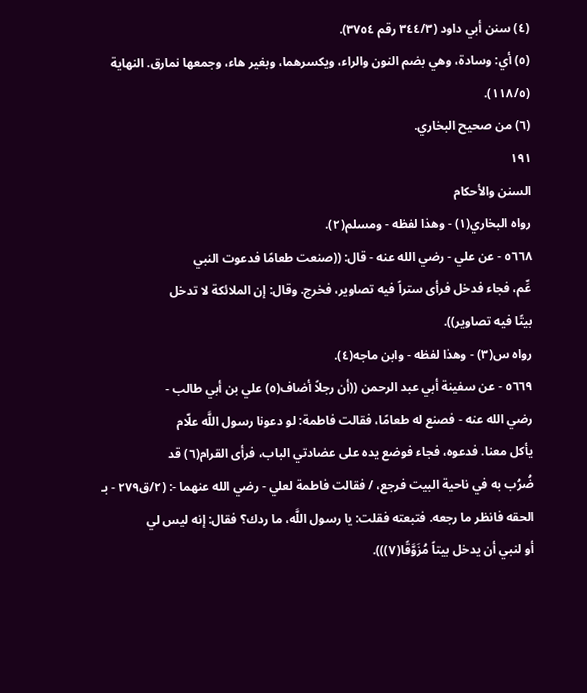(٤) سنن أبي داود (٣٤٤/٣ رقم ٣٧٥٤).
(٥) أي: وسادة، وهي بضم النون والراء، ويكسرهما، وبغير هاء، وجمعها نمارق. النهاية
(١١٨/٥).
(٦) من صحيح البخاري.
١٩١
السنن والأحكام
رواه البخاري(١) - وهذا لفظه - ومسلم(٢).
٥٦٦٨ - عن علي - رضي الله عنه - قال: ((صنعت طعامًا فدعوت النبي
عِّم، فجاء فدخل فرأى ستراً فيه تصاوير، فخرج. وقال: إن الملائكة لا تدخل
بیتًا فیه تصاویر)).
رواه س(٣) - وهذا لفظه - وابن ماجه(٤).
٥٦٦٩ - عن سفينة أبي عبد الرحمن ((أن رجلاً أضاف(٥) علي بن أبي طالب -
رضي الله عنه - فصنع له طعامًا، فقالت فاطمة: لو دعونا رسول اللَّه علّام
يأكل معنا. فدعوه، فجاء فوضع يده على عضادتي الباب، فرأى القرام(٦) قد
ضُرُب به في ناحية البيت فرجع، / فقالت فاطمة لعلي - رضي الله عنهما -: (٢/ق٢٧٩ - بـ
الحقه فانظر ما رجعه. فتبعته فقلت: يا رسول اللَّه، ما ردك؟ فقال: إنه ليس لي
أو لنبي أن يدخل بيتاً مُزَوَّقًا(٧))).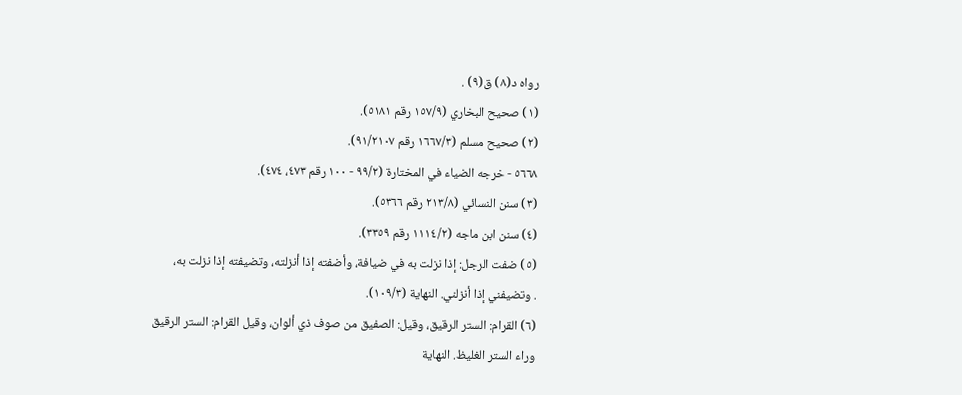رواه د(٨) ق(٩) .
(١) صحيح البخاري (١٥٧/٩ رقم ٥١٨١).
(٢) صحيح مسلم (١٦٦٧/٣ رقم ٩١/٢١٠٧).
٥٦٦٨ - خرجه الضياء في المختارة (٩٩/٢ - ١٠٠ رقم ٤٧٣، ٤٧٤).
(٣) سنن النسائي (٢١٣/٨ رقم ٥٣٦٦).
(٤) سنن ابن ماجه (١١١٤/٢ رقم ٣٣٥٩).
(٥) ضفت الرجل: إذا نزلت به في ضيافة، وأضفته إذا أنزلته، وتضيفته إذا نزلت به،
. وتضيفني إذا أنزلني. النهاية (١٠٩/٣).
(٦) القرام: الستر الرقيق، وقيل: الصفيق من صوف ذي ألوان، وقيل القرام: الستر الرقيق
وراء الستر الغليظ. النهاية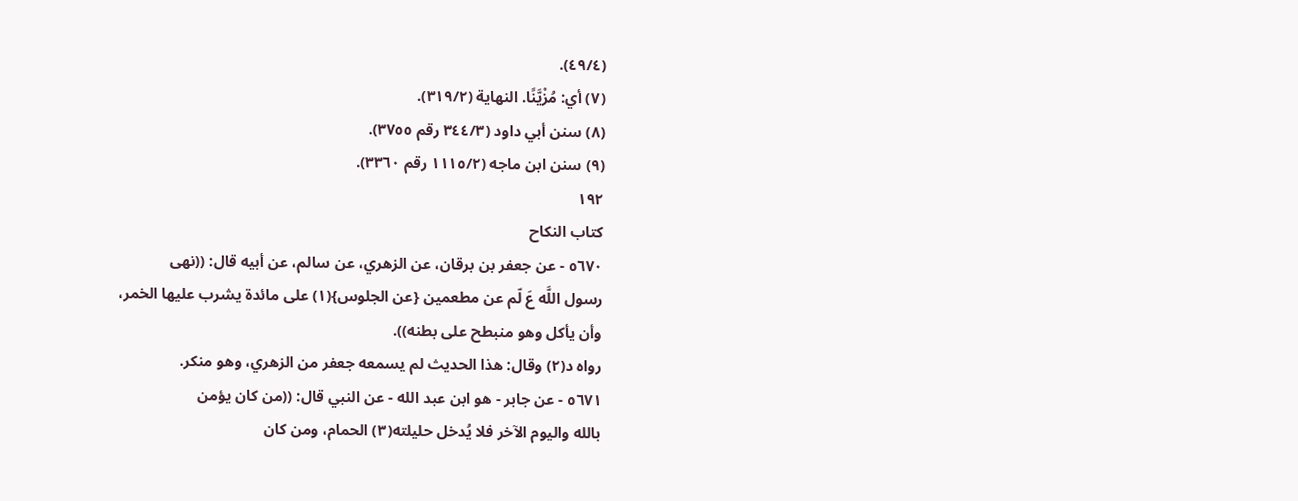(٤٩/٤).
(٧) أي: مُزْيَّنًا. النهاية (٣١٩/٢).
(٨) سنن أبي داود (٣٤٤/٣ رقم ٣٧٥٥).
(٩) سنن ابن ماجه (١١١٥/٢ رقم ٣٣٦٠).
١٩٢
كتاب النكاح
٥٦٧٠ - عن جعفر بن برقان، عن الزهري، عن سالم، عن أبيه قال: ((نهى
رسول اللَّه عَ لّم عن مطعمين {عن الجلوس}(١) على مائدة يشرب عليها الخمر،
وأن يأكل وهو منبطح على بطنه)).
رواه د(٢) وقال: هذا الحديث لم يسمعه جعفر من الزهري، وهو منکر.
٥٦٧١ - عن جابر - هو ابن عبد الله - عن النبي قال: ((من كان يؤمن
بالله واليوم الآخر فلا يُدخل حليلته(٣) الحمام، ومن كان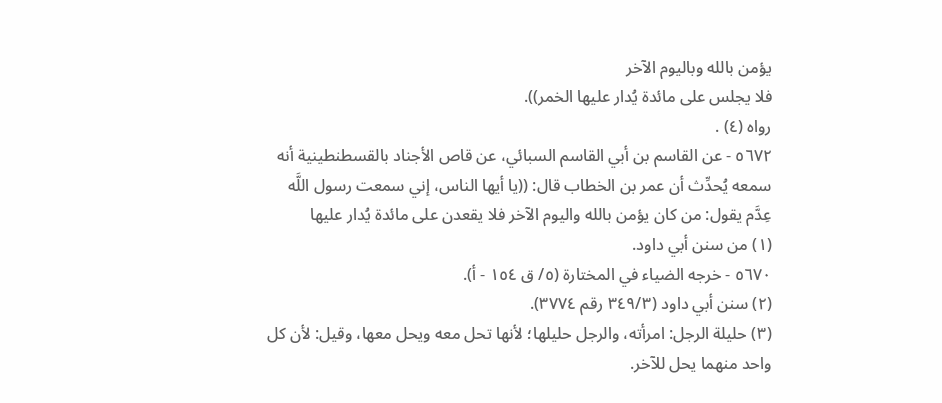يؤمن بالله وباليوم الآخر
فلا یجلس على مائدة يُدار علیها الخمر)).
رواه (٤) .
٥٦٧٢ - عن القاسم بن أبي القاسم السبائي، عن قاص الأجناد بالقسطنطينية أنه
سمعه يُحدِّث أن عمر بن الخطاب قال: ((يا أيها الناس، إني سمعت رسول اللَّه
عِدَّم يقول: من كان يؤمن بالله واليوم الآخر فلا يقعدن على مائدة يُدار عليها
(١) من سنن أبي داود.
٥٦٧٠ - خرجه الضياء في المختارة (٥/ ق ١٥٤ - أ).
(٢) سنن أبي داود (٣٤٩/٣ رقم ٣٧٧٤).
(٣) حليلة الرجل: امرأته، والرجل حليلها؛ لأنها تحل معه ويحل معها، وقيل: لأن كل
واحد منهما يحل للآخر.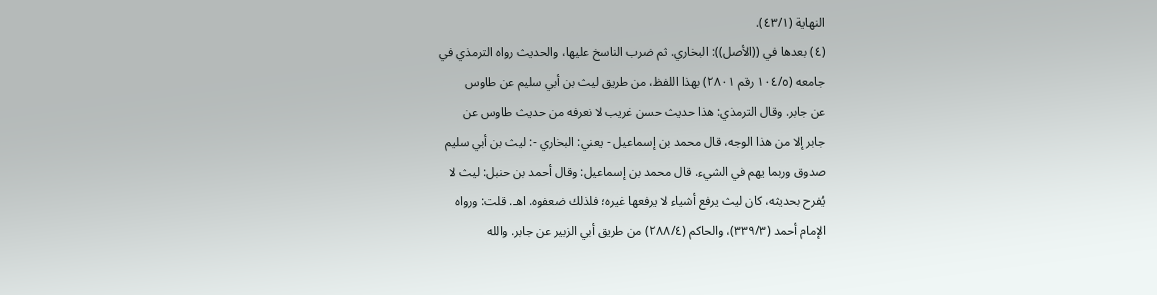النهاية (٤٣/١).
(٤) بعدها في ((الأصل)): البخاري. ثم ضرب الناسخ عليها، والحديث رواه الترمذي في
جامعه (١٠٤/٥ رقم ٢٨٠١) بهذا اللفظ، من طريق ليث بن أبي سليم عن طاوس
عن جابر. وقال الترمذي: هذا حديث حسن غريب لا نعرفه من حديث طاوس عن
جابر إلا من هذا الوجه، قال محمد بن إسماعيل - يعني: البخاري -: ليث بن أبي سليم
صدوق وربما يهم في الشيء. قال محمد بن إسماعيل: وقال أحمد بن حنبل: ليث لا
يُفرح بحديثه، كان ليث يرفع أشياء لا يرفعها غيره؛ فلذلك ضعفوه. اهـ. قلت: ورواه
الإمام أحمد (٣٣٩/٣)، والحاكم (٢٨٨/٤) من طريق أبي الزبير عن جابر. والله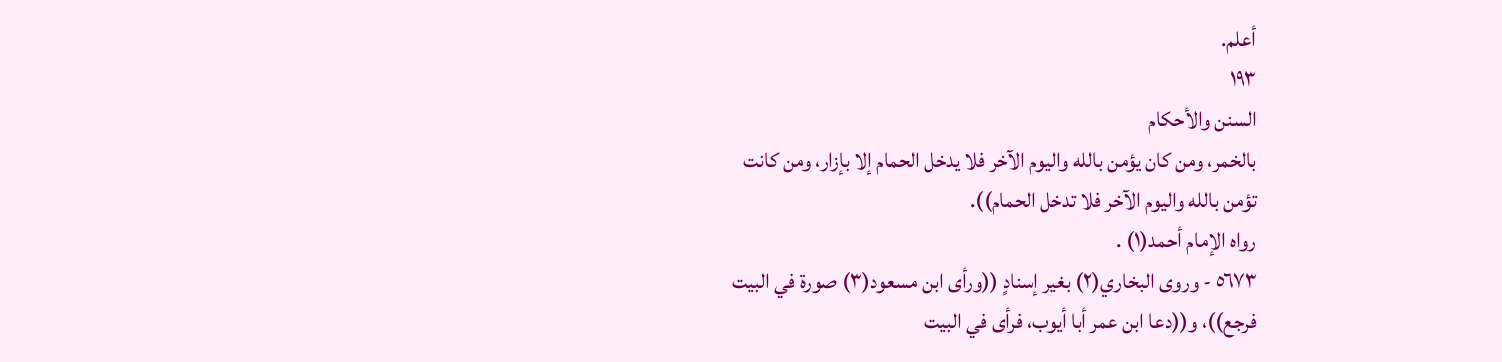أعلم.
١٩٣
السنن والأحكام
بالخمر، ومن كان يؤمن بالله واليوم الآخر فلا يدخل الحمام إلا بإزار، ومن كانت
تؤمن بالله واليوم الآخر فلا تدخل الحمام)).
رواه الإمام أحمد(١) .
٥٦٧٣ - وروى البخاري(٢) بغير إسنادٍ ((ورأى ابن مسعود(٣) صورة في البيت
فرجع))، و((دعا ابن عمر أبا أيوب، فرأى في البيت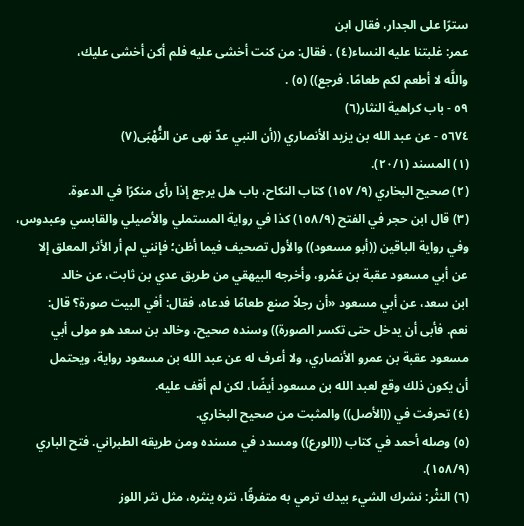سترًا على الجدار، فقال ابن
عمر: غلبتنا عليه النساء(٤) . فقال: من كنت أخشى عليه فلم أكن أخشى عليك،
واللَّه لا أطعم لكم طعامًا. فرجع)) (٥) .
٥٩ - باب كراهية النثار(٦)
٥٦٧٤ - عن عبد الله بن يزيد الأنصاري ((أن النبي عدّ نهى عن النُّهْبَى(٧)
(١) المسند (٢٠/١).
(٢) صحيح البخاري (٩/ ١٥٧) كتاب النكاح، باب هل يرجع إذا رأى منكرًا في الدعوة.
(٣) قال ابن حجر في الفتح (١٥٨/٩) كذا في رواية المستملي والأصيلي والقابسي وعبدوس،
وفي رواية الباقين ((أبو مسعود)) والأول تصحيف فيما أظن؛ فإنني لم أر الأثر المعلق إلا
عن أبي مسعود عقبة بن عَمْرو، وأخرجه البيهقي من طريق عدي بن ثابت، عن خالد
ابن سعد، عن أبي مسعود «أن رجلاً صنع طعامًا فدعاه، فقال: أفي البيت صورة؟ قال:
نعم. فأبى أن يدخل حتى تكسر الصورة)) وسنده صحيح، وخالد بن سعد هو مولى أبي
مسعود عقبة بن عمرو الأنصاري، ولا أعرف له عن عبد الله بن مسعود رواية، ويحتمل
أن يكون ذلك وقع لعبد الله بن مسعود أيضًا، لكن لم أقف عليه.
(٤) تحرفت في ((الأصل)) والمثبت من صحيح البخاري.
(٥) وصله أحمد في كتاب ((الورع)) ومسدد في مسنده ومن طريقه الطبراني. فتح الباري
(١٥٨/٩).
(٦) النثْر: نشرك الشيء بيدك ترمي به متفرقًا، نثره ينثره، مثل نثر اللوز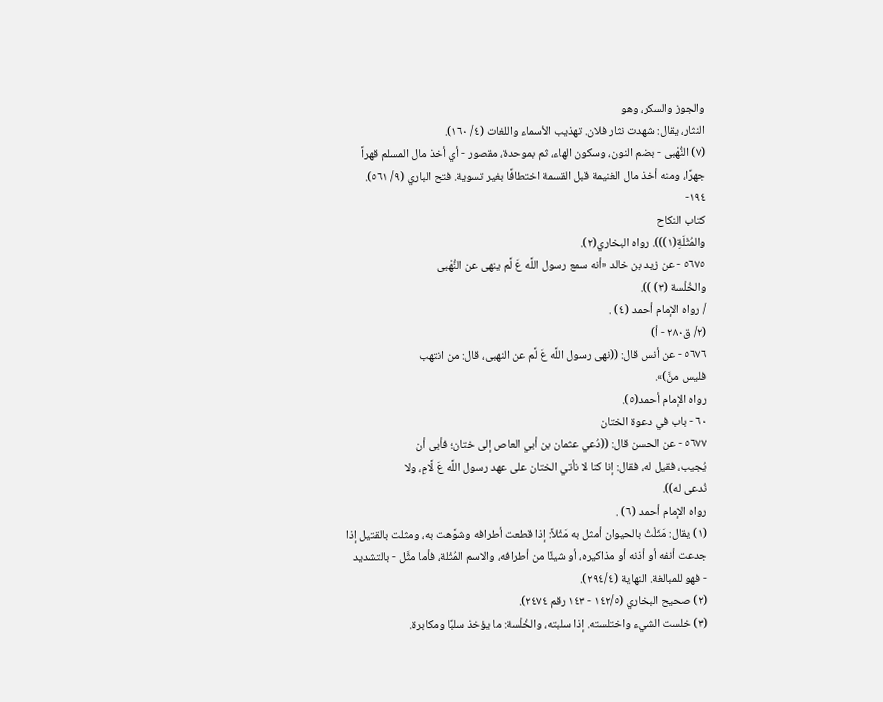والجوز والسكر، وهو
النثار، يقال: شهدت نثار فلان. تهذيب الأسماء واللغات (٤/ ١٦٠).
(٧) النُّهْبى - بضم النون، وسكون الهاء، ثم بموحدة، مقصور - أي أخذ مال المسلم قهراً
جهرًا، ومنه أخذ مال الغنيمة قبل القسمة اختطافًا بغير تسوية. فتح الباري (٩/ ٥٦١).
١٩٤-
كتاب النكاح
والمُثْلَةِ(١))). رواه البخاري(٢).
٥٦٧٥ - عن زيد بن خالد «أنه سمع رسول اللَّه عَ لَّم ينهى عن النُّهْبى
والخُلْسة (٣) )).
/ رواه الإمام أحمد (٤) .
(٢/ ق٢٨٠ - أ)
٥٦٧٦ - عن أنس قال: ((نهى رسول اللَّه عَ لَّم عن النهبى، قال: من انتهب
فليس منَّ)».
رواه الإمام أحمد(٥).
٦٠ - باب في دعوة الختان
٥٦٧٧ - عن الحسن قال: ((دُعي عثمان بن أبي العاص إلى ختان؛ فأبى أن
يُجيب، فقيل له، فقال: إنا كنا لا نأتي الختان على عهد رسول اللَّه عَ لَّامِ، ولا
نُدعی له)).
رواه الإمام أحمد (٦) .
(١) يقال: مَثَلْتُ بالحيوان أمثل به مَثْلاً: إذا قطعت أطرافه وشوَّهت به، ومثلت بالقتيل إذا
جدعت أنفه أو أذنه أو مذاكيره، أو شيئًا من أطرافه، والاسم المُثْلة، فأما مثَّل - بالتشديد
- فهو للمبالغة. النهاية (٢٩٤/٤).
(٢) صحيح البخاري (١٤٢/٥ - ١٤٣ رقم ٢٤٧٤).
(٣) خلست الشيء واختلسته. إذا سلبته، والخُلْسة: ما يؤخذ سلبًا ومكابرة.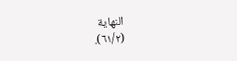النهاية
(٦١/٢).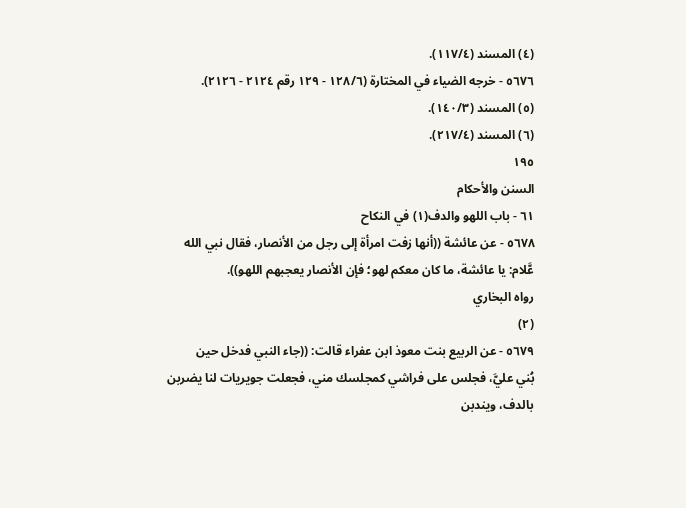(٤) المسند (١١٧/٤).
٥٦٧٦ - خرجه الضياء في المختارة (١٢٨/٦ - ١٢٩ رقم ٢١٢٤ - ٢١٢٦).
(٥) المسند (١٤٠/٣).
(٦) المسند (٢١٧/٤).
١٩٥
السنن والأحكام
٦١ - باب اللهو والدف(١) في النكاح
٥٦٧٨ - عن عائشة ((أنها زفت امرأة إلى رجل من الأنصار، فقال نبي الله
عَّلام: يا عائشة، ما كان معكم لهو؛ فإن الأنصار يعجبهم اللهو)).
رواه البخاري
(٢)
٥٦٧٩ - عن الربيع بنت معوذ ابن عفراء قالت: ((جاء النبي فدخل حين
بُني عليَّ، فجلس على فراشي كمجلسك مني، فجعلت جويريات لنا يضربن
بالدف، ويندبن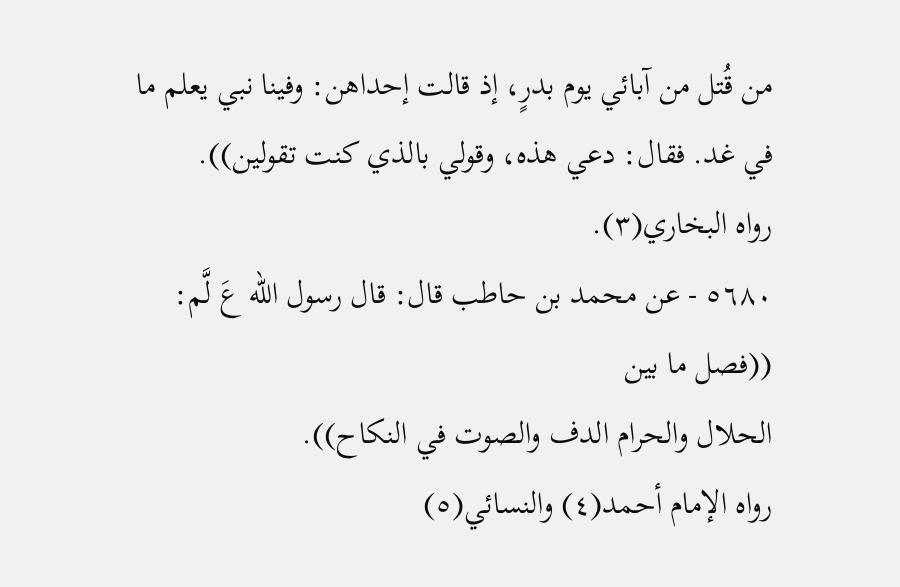من قُتل من آبائي يوم بدرٍ، إذ قالت إحداهن: وفينا نبي يعلم ما
في غد. فقال: دعي هذه، وقولي بالذي كنت تقولین)).
رواه البخاري(٣).
٥٦٨٠ - عن محمد بن حاطب قال: قال رسول اللّه عَ لَّم: ((فصل ما بين
الحلال والحرام الدف والصوت في النكاح)).
رواه الإمام أحمد(٤) والنسائي(٥)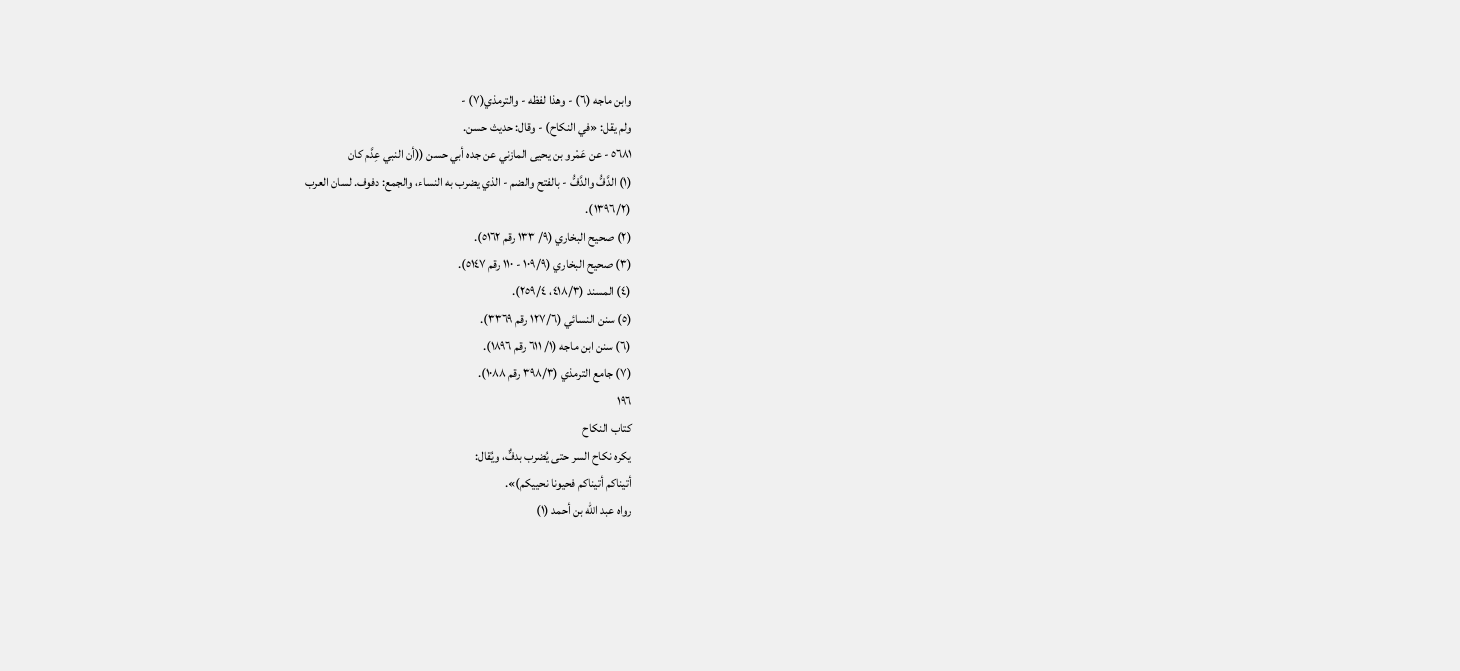وابن ماجه (٦) - وهذا لفظه - والترمذي(٧) -
ولم يقل: «في النكاح) - وقال: حديث حسن.
٥٦٨١ - عن عَمْرو بن يحيى المازني عن جده أبي حسن ((أن النبي عِدَّم كان
(١) الدَّفُّ والدَّفُّ - بالفتح والضم - الذي يضرب به النساء، والجمع: دفوف. لسان العرب
(١٣٩٦/٢).
(٢) صحيح البخاري (٩/ ١٣٣ رقم ٥١٦٢).
(٣) صحيح البخاري (١٠٩/٩ - ١١٠ رقم ٥١٤٧).
(٤) المسند (٤١٨/٣، ٢٥٩/٤).
(٥) سنن النسائي (١٢٧/٦ رقم ٣٣٦٩).
(٦) سنن ابن ماجه (١/ ٦١١ رقم ١٨٩٦).
(٧) جامع الترمذي (٣٩٨/٣ رقم ١٠٨٨).
١٩٦
كتاب النكاح
يكره نكاح السر حتى يُضرب بدفٌّ، ويُقال:
أتیناکم أتیناکم فحیونا نحییکم)».
رواه عبد الله بن أحمد (١)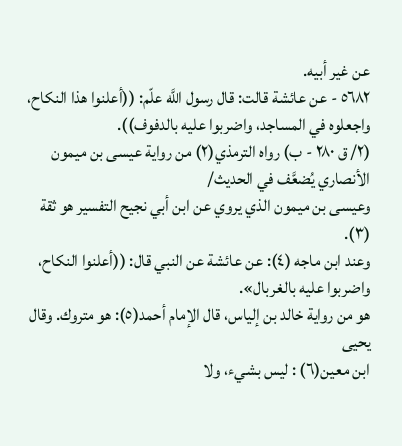عن غير أبيه.
٥٦٨٢ - عن عائشة قالت: قال رسول اللَّه علّم: ((أعلنوا هذا النكاح،
واجعلوه في المساجد، واضربوا علیه بالدفوف)).
(٢/ ق ٢٨٠ - ب) رواه الترمذي(٢) من رواية عيسى بن ميمون الأنصاري يُضعَّف في الحديث/
وعيسى بن ميمون الذي يروي عن ابن أبي نجيح التفسير هو ثقة (٣).
وعند ابن ماجه (٤): عن عائشة عن النبي قال: ((أعلنوا النكاح،
واضربوا عليه بالغربال».
هو من رواية خالد بن إلياس، قال الإمام أحمد(٥): هو متروك. وقال يحيى
ابن معین(٦) : ليس بشيء، ولا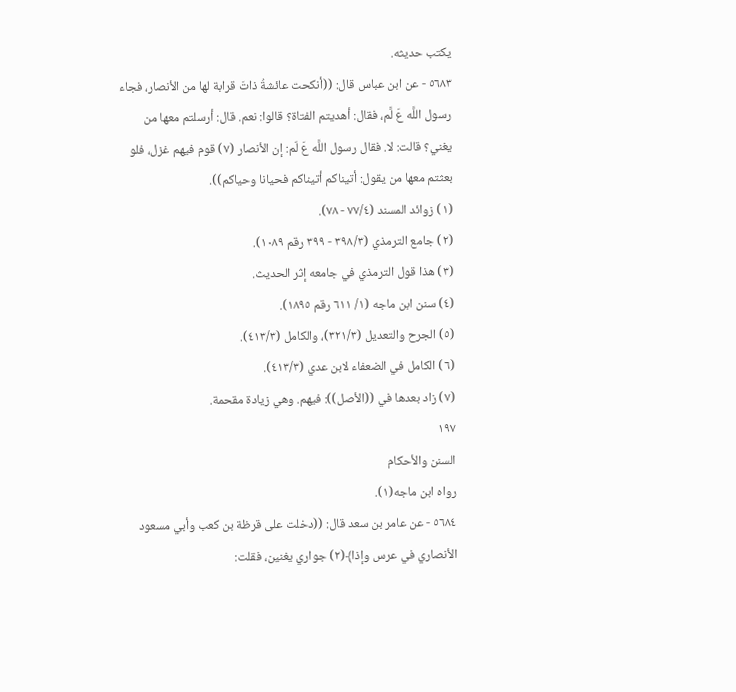یکتب حديثه.
٥٦٨٣ - عن ابن عباس قال: ((أنكحت عائشةُ ذاتَ قرابة لها من الأنصار، فجاء
رسول اللَّه عَ لَّم، فقال: أهديتم الفتاة؟ قالوا: نعم. قال: أرسلتم معها من
يغني؟ قالت: لا. فقال رسول اللَّه عَ لّم: إن الأنصار (٧) قوم فيهم غزل، فلو
بعثتم معها من يقول: أتيناكم أتيناكم فحیانا وحياكم)).
(١) زوائد المسند (٧٧/٤ - ٧٨).
(٢) جامع الترمذي (٣٩٨/٣ - ٣٩٩ رقم ١٠٨٩).
(٣) هذا قول الترمذي في جامعه إثر الحديث.
(٤) سنن ابن ماجه (١/ ٦١١ رقم ١٨٩٥).
(٥) الجرح والتعديل (٣٢١/٣)، والكامل (٤١٣/٣).
(٦) الكامل في الضعفاء لابن عدي (٤١٣/٣).
(٧) زاد بعدها في ((الأصل)): فيهم. وهي زيادة مقحمة.
١٩٧
السنن والأحكام
رواه ابن ماجه(١).
٥٦٨٤ - عن عامر بن سعد قال: ((دخلت على قرظة بن كعب وأبي مسعود
الأنصاري في عرس وإذا﴾(٢) جواري يغنين، فقلت: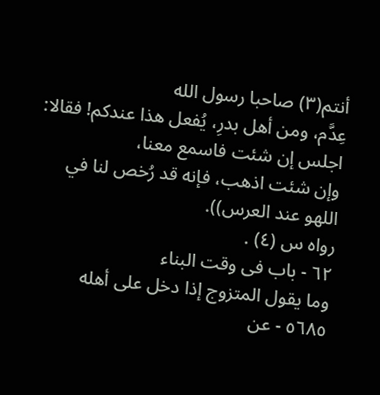أنتم(٣) صاحبا رسول الله
عِدَّم، ومن أهل بدرِ، يُفعل هذا عندكم! فقالا: اجلس إن شئت فاسمع معنا،
وإن شئت اذهب، فإنه قد رُخص لنا في اللهو عند العرس)).
رواه س (٤) .
٦٢ - باب فى وقت البناء
وما يقول المتزوج إذا دخل على أهله
٥٦٨٥ - عن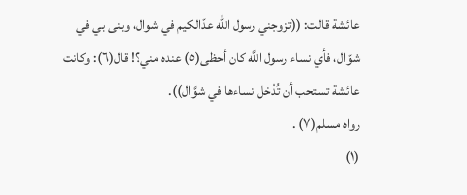عائشة قالت: ((تزوجني رسول اللّه عدّالكيم في شوال، وبنى بي في
شوّال، فأي نساء رسول اللَّه كان أحظى(٥) عنده مني؟! قال(٦): وكانت
عائشة تستحب أن تُدْخل نساءها في شوَّال)).
رواه مسلم(٧) .
(١)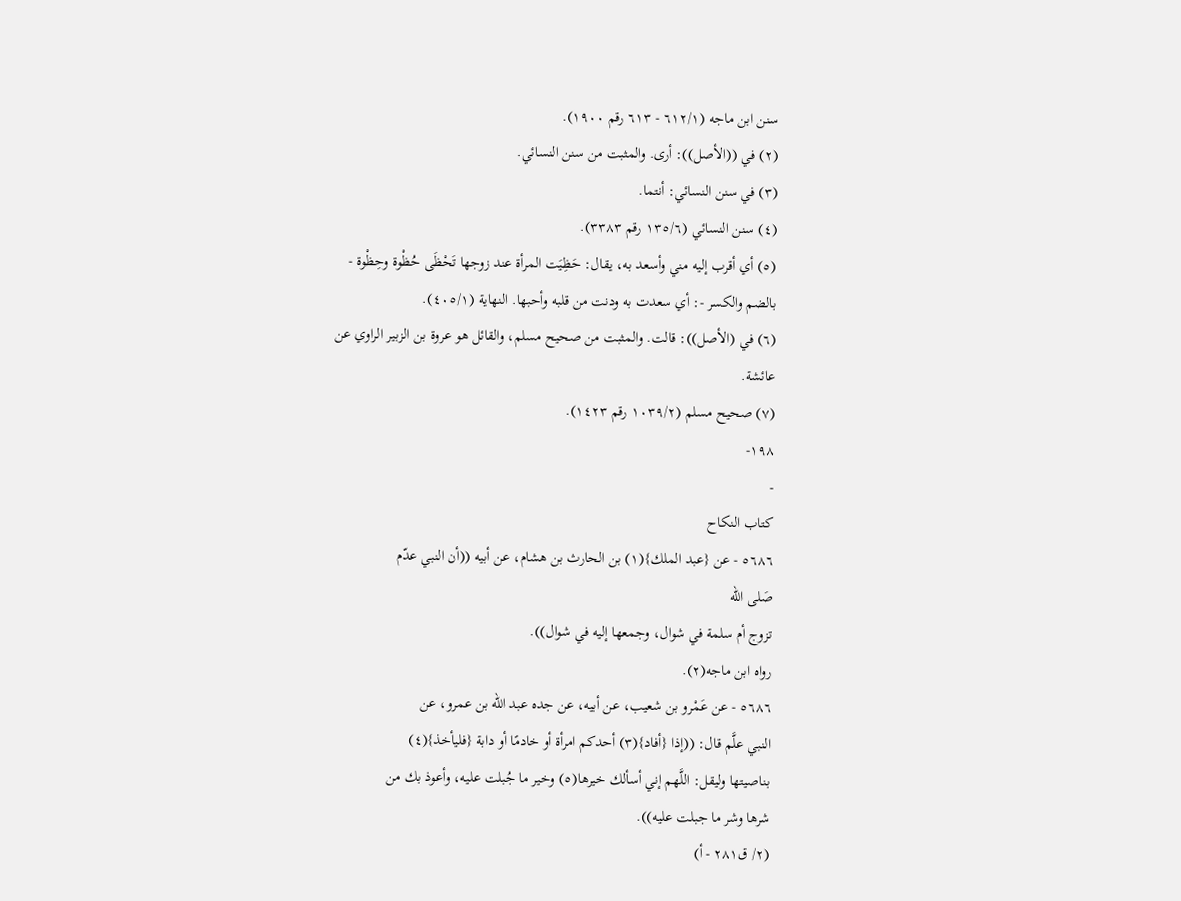سنن ابن ماجه (٦١٢/١ - ٦١٣ رقم ١٩٠٠).
(٢) في ((الأصل)): أرى. والمثبت من سنن النسائي.
(٣) في سنن النسائي: أنتما.
(٤) سنن النسائي (١٣٥/٦ رقم ٣٣٨٣).
(٥) أي أقرب إليه مني وأسعد به، يقال: حَظِيَت المرأة عند زوجها تَحْظَى حُظْوة وحِظْوة -
بالضم والكسر -: أي سعدت به ودنت من قلبه وأحبها. النهاية (٤٠٥/١).
(٦) في (الأصل)): قالت. والمثبت من صحيح مسلم، والقائل هو عروة بن الزبير الراوي عن
عائشة.
(٧) صحيح مسلم (١٠٣٩/٢ رقم ١٤٢٣).
١٩٨-
-
كتاب النكاح
٥٦٨٦ - عن {عبد الملك}(١) بن الحارث بن هشام، عن أبيه ((أن النبي عدّم
صَلى الله
تزوج أم سلمة في شوال، وجمعها إليه في شوال)).
رواه ابن ماجه(٢).
٥٦٨٦ - عن عَمْرو بن شعيب، عن أبيه، عن جده عبد الله بن عمرو، عن
النبي علَّم قال: ((إذا {أفاد}(٣) أحدكم امرأة أو خادمًا أو دابة {فليأخذ}(٤)
بناصيتها وليقل: اللَّهم إني أسألك خيرها(٥) وخير ما جُبلت عليه، وأعوذ بك من
شرها وشر ما جبلت عليه)).
(٢/ ق٢٨١ - أ)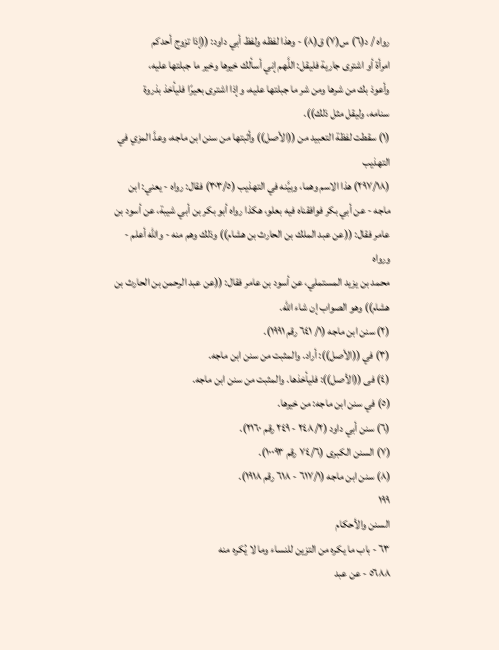رواه / د(٦) س(٧) ق(٨) - وهذا لفظه ولفظ أبي داود: ((إذا تزوج أحدكم
امرأة أو اشترى جارية فليقل: اللَّهم إني أسألك خيرها وخير ما جبلتها عليه،
وأعوذ بك من شرها ومن شر ما جبلتها عليه، وإذا اشترى بعيرًا فليأخذ بذروة
سنامه، ولیقل مثل ذلك)).
(١) سقطت لفظة التعبيد من ((الأصل)) وأثبتها من سنن ابن ماجه، وعدَّ المزي في التهذيب
(٢٩٧/١٨) هذا الاسم وهما، وبيَّنه في التهذيب (٣٠٣/٥) فقال: رواه - يعني: ابن
ماجه - عن أبي بكر فوافقناه فيه بعلو، هكذا رواه أبو بكر بن أبي شيبة، عن أسود بن
عامر فقال: ((عن عبد الملك بن الحارث بن هشام)) وذلك وهم منه - والله أعلم - ورواه
محمد بن يزيد المستملي، عن أسود بن عامر فقال: ((عن عبد الرحمن بن الحارث بن
هشام)) وهو الصواب إن شاء الله.
(٢) سنن ابن ماجه (١/ ٦٤١ رقم ١٩٩١).
(٣) في ((الأصل)): أراد. والمثبت من سنن ابن ماجه.
(٤) فى ((الأصل)): فليأخذها. والمثبت من سنن ابن ماجه.
(٥) في سنن ابن ماجه: من خيرها.
(٦) سنن أبي داود (٢٤٨/٢ - ٢٤٩ رقم ٢١٦٠).
(٧) السنن الكبرى (٧٤/٦ رقم ١٠٠٩٣).
(٨) سنن ابن ماجه (٦١٧/١ - ٦١٨ رقم ١٩١٨).
١٩٩
السنن والأحكام
٦٣ - باب ما یکره من التزین للنساء وما لا يُکره منه
٥٦٨٨ - عن عبد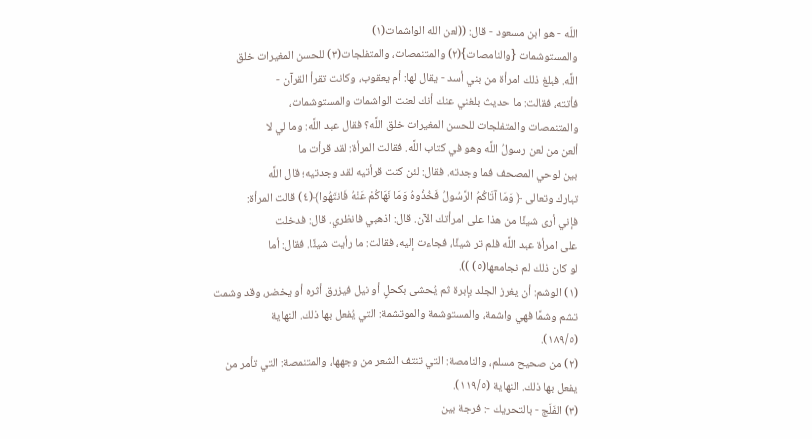اللّه - هو ابن مسعود - قال: ((لعن الله الواشمات(١)
والمستوشمات {والنامصات}(٢) والمتنمصات، والمتفلجات(٣) للحسن المغيرات خلق
اللَّه. فبلغ ذلك امرأة من بني أسد - يقال لها: أم يعقوب، وكانت تقرأ القرآن -
فأتته، فقالت: ما حديث بلغني عنك أنك لعنت الواشمات والمستوشمات،
والمتنمصات والمتفلجات للحسن المغيرات خلق اللَّه؟ فقال عبد اللَّه: وما لي لا
ألعن من لعن رسولُ اللَّه وهو في كتاب اللَّه. فقالت المرأة: لقد قرأت ما
بين لوحي المصحف فما وجدته. فقال: لئن كنت قرأتيه لقد وجدتيه؛ قال اللَّه
تبارك وتعالى ﴿ وَمَا آتَاكُمُ الرَّسُولُ فَخُذُوهُ وَمَا نَهَاكُمْ عَنْهُ فَانتَهُوا﴾(٤) قالت المرأة:
فإني أرى شيئًا من هذا على امرأتك الآن. قال: اذهبي فانظري. قال: فدخلت
على امرأة عبد اللَّه فلم تر شيئًا، فجاءت إليه، فقالت: ما رأيت شيئًا. فقال: أما
لو كان ذلك لم نجامعها(٥) )).
(١) الوشم: أن يغرز الجلد بإبرة ثم يُحشى بكحلٍ أو نيل فيزرق أثره أو يخضر، وقد وشمت
تشم وشمًا فهي واشمة، والمستوشمة والموتشمة: التي يُفعل بها ذلك. النهاية
(١٨٩/٥).
(٢) من صحيح مسلم، والنامصة: التي تنتف الشعر من وجهها، والمتنمصة: التي تأمر من
يفعل بها ذلك. النهاية (١١٩/٥).
(٣) الفَلَج - بالتحريك -: فرجة بين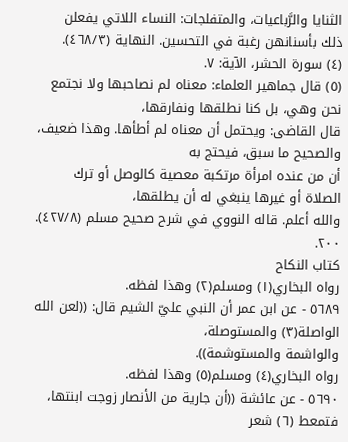الثنايا والرَّباعيات، والمتفلجات: النساء اللاتي يفعلن
ذلك بأسنانهن رغبة في التحسين. النهاية (٤٦٨/٣).
(٤) سورة الحشر، الآية: ٧.
(٥) قال جماهير العلماء: معناه لم نصاحبها ولا نجتمع نحن وهي، بل كنا نطلقها ونفارقها،
قال القاضى: ويحتمل أن معناه لم أطأها. وهذا ضعيف، والصحيح ما سبق، فيحتج به
أن من عنده امرأة مرتكبة معصية كالوصل أو ترك الصلاة أو غيرها ينبغي له أن يطلقها،
والله أعلم. قاله النووي في شرح صحيح مسلم (٤٢٧/٨).
٢٠٠.
كتاب النكاح
رواه البخاري(١) ومسلم(٢) وهذا لفظه.
٥٦٨٩ - عن ابن عمر أن النبي عليّ الشيم قال: ((لعن الله الواصلة(٣) والمستوصلة،
والواشمة والمستوشمة)).
رواه البخاري(٤) ومسلم(٥) وهذا لفظه.
٥٦٩٠ - عن عائشة ((أن جارية من الأنصار زوجت ابنتها، فتمعط (٦) شعر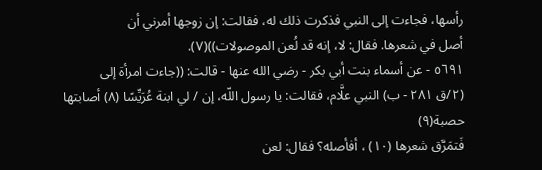رأسها، فجاءت إلى النبي فذكرت ذلك له، فقالت: إن زوجها أمرني أن
أصل في شعرها. فقال: لا، إنه قد لُعن الموصولات))(٧).
٥٦٩١ - عن أسماء بنت أبي بكر - رضي الله عنها - قالت: ((جاءت امرأة إلى
(٢/ق ٢٨١ - ب) النبي علَّام، فقالت: يا رسول اللّه، إن / لي ابنة عُرَيِّسًا (٨) أصابتها حصبة(٩)
فَتمَرَّق شعرها (١٠) ، أفأصله؟ فقال: لعن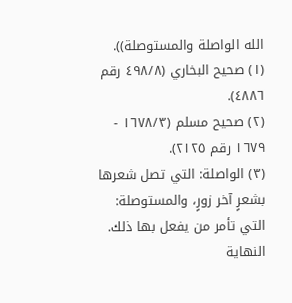الله الواصلة والمستوصلة)).
(١) صحيح البخاري (٤٩٨/٨ رقم ٤٨٨٦).
(٢) صحيح مسلم (١٦٧٨/٣ - ١٦٧٩ رقم ٢١٢٥).
(٣) الواصلة: التي تصل شعرها بشعرٍ آخر زورٍ، والمستوصلة: التي تأمر من يفعل بها ذلك.
النهاية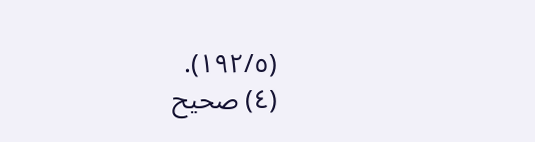(١٩٢/٥).
(٤) صحيح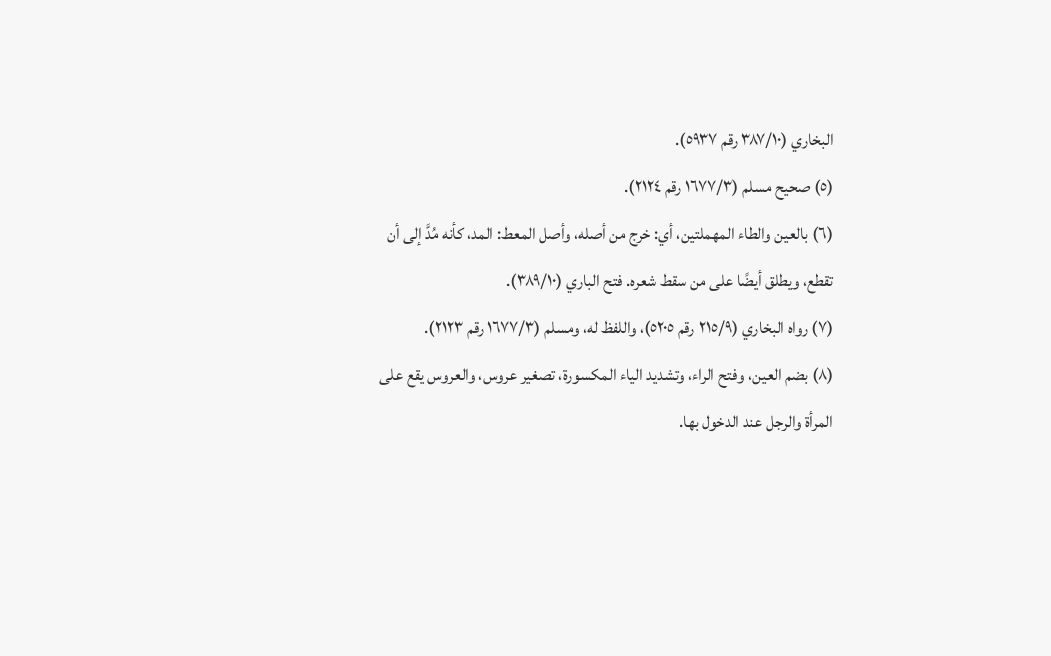البخاري (٣٨٧/١٠ رقم ٥٩٣٧).
(٥) صحيح مسلم (١٦٧٧/٣ رقم ٢١٢٤).
(٦) بالعين والطاء المهملتين، أي: خرج من أصله، وأصل المعط: المد، كأنه مُدَّ إلى أن
تقطع، ويطلق أيضًا على من سقط شعره. فتح الباري (٣٨٩/١٠).
(٧) رواه البخاري (٢١٥/٩ رقم ٥٢٠٥)، واللفظ له، ومسلم (١٦٧٧/٣ رقم ٢١٢٣).
(٨) بضم العين، وفتح الراء، وتشديد الياء المكسورة، تصغير عروس، والعروس يقع على
المرأة والرجل عند الدخول بها.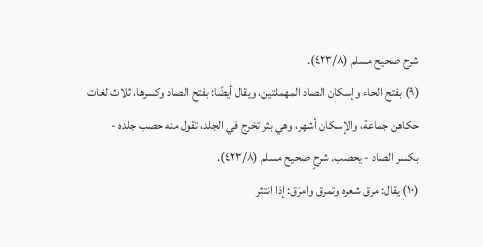شرح صحيح مسلم (٤٢٣/٨).
(٩) بفتح الحاء وإسكان الصاد المهملتين، ويقال أيضًا: بفتح الصاد وكسرها، ثلاث لغات
حكاهن جماعة، والإسكان أشهر، وهي بثر تخرج في الجلد، تقول منه حصب جلده -
بكسر الصاد - يحصب. شرحٍ صحيح مسلم (٤٢٣/٨).
(١٠) يقال: مرق شعره وتمرق وامرَق: إذا انتثر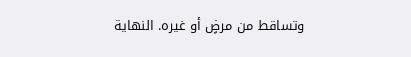وتساقط من مرضٍ أو غيره. النهاية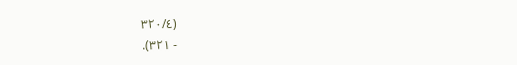(٣٢٠/٤
- ٣٢١).